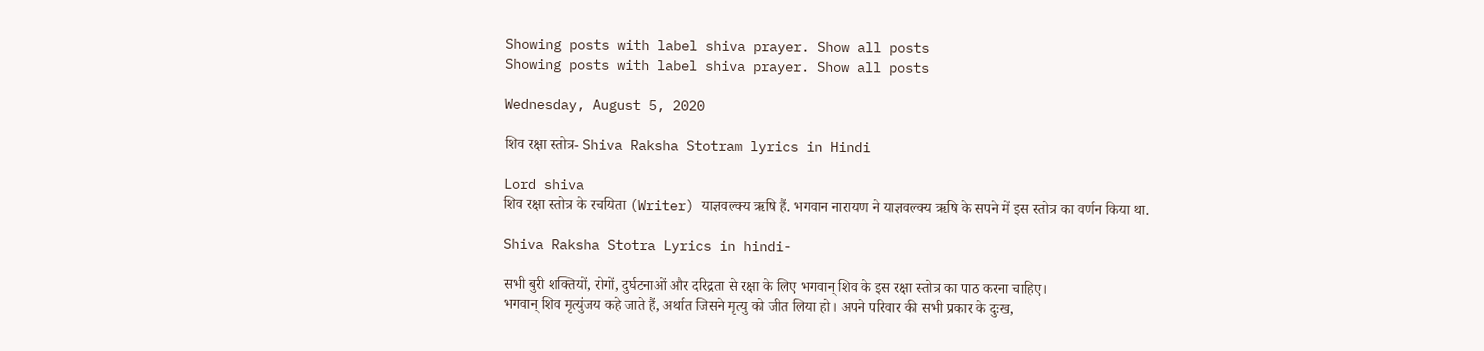Showing posts with label shiva prayer. Show all posts
Showing posts with label shiva prayer. Show all posts

Wednesday, August 5, 2020

शिव रक्षा स्तोत्र- Shiva Raksha Stotram lyrics in Hindi

Lord shiva
शिव रक्षा स्तोत्र के रचयिता (Writer) याज्ञवल्क्य ऋषि हैं. भगवान नारायण ने याज्ञवल्क्य ऋषि के सपने में इस स्तोत्र का वर्णन किया था.

Shiva Raksha Stotra Lyrics in hindi-

सभी बुरी शक्तियों, रोगों, दुर्घटनाओं और दरिद्रता से रक्षा के लिए भगवान् शिव के इस रक्षा स्तोत्र का पाठ करना चाहिए।
भगवान् शिव मृत्युंजय कहे जाते हैं, अर्थात जिसने मृत्यु को जीत लिया हो। अपने परिवार की सभी प्रकार के दुःख,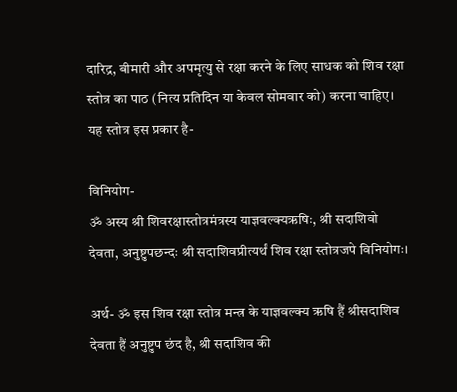दारिद्र, बीमारी और अपमृत्यु से रक्षा करने के लिए साधक को शिव रक्षा स्तोत्र का पाठ (नित्य प्रतिदिन या केवल सोमवार को) करना चाहिए। यह स्तोत्र इस प्रकार है-

विनियोग-
ॐ अस्य श्री शिवरक्षास्तोत्रमंत्रस्य याज्ञवल्क्यऋषिः, श्री सदाशिवो देवता, अनुष्टुपछन्दः श्री सदाशिवप्रीत्यर्थं शिव रक्षा स्तोत्रजपे विनियोगः।

अर्थ- ॐ इस शिव रक्षा स्तोत्र मन्त्र के याज्ञवल्क्य ऋषि हैं श्रीसदाशिव देवता हैं अनुष्टुप छंद है, श्री सदाशिव की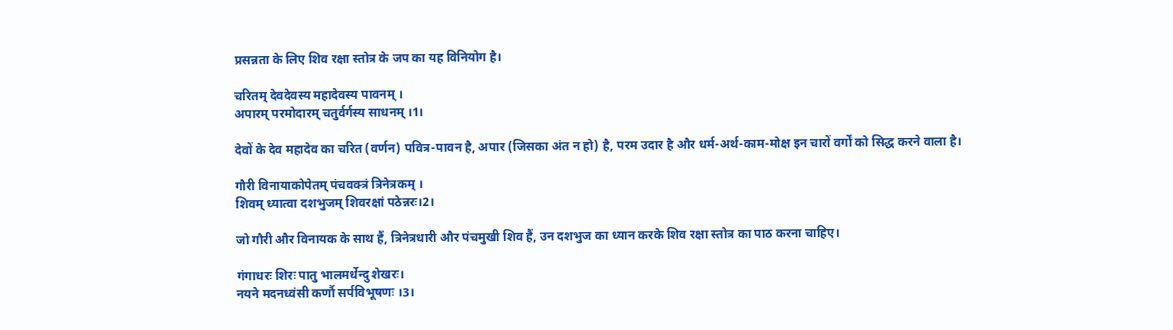प्रसन्नता के लिए शिव रक्षा स्तोत्र के जप का यह विनियोग है।

चरितम् देवदेवस्य महादेवस्य पावनम् ।
अपारम् परमोदारम् चतुर्वर्गस्य साधनम् ।1।

देवों के देव महादेव का चरित (वर्णन) पवित्र-पावन है, अपार (जिसका अंत न हो) है, परम उदार है और धर्म-अर्थ-काम-मोक्ष इन चारों वर्गों को सिद्ध करने वाला है।

गौरी विनायाकोपेतम् पंचवक्त्रं त्रिनेत्रकम् ।
शिवम् ध्यात्वा दशभुजम् शिवरक्षां पठेन्नरः।2।

जो गौरी और विनायक के साथ हैं, त्रिनेत्रधारी और पंचमुखी शिव हैं, उन दशभुज का ध्यान करके शिव रक्षा स्तोत्र का पाठ करना चाहिए।

गंगाधरः शिरः पातु भालमर्धेन्दु शेखरः।
नयने मदनध्वंसी कर्णौ सर्पविभूषणः ।3।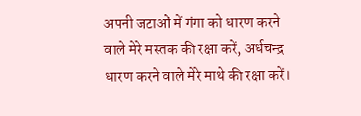अपनी जटाओं में गंगा को धारण करने वाले मेरे मस्तक की रक्षा करें, अर्धचन्द्र धारण करने वाले मेरे माथे की रक्षा करें।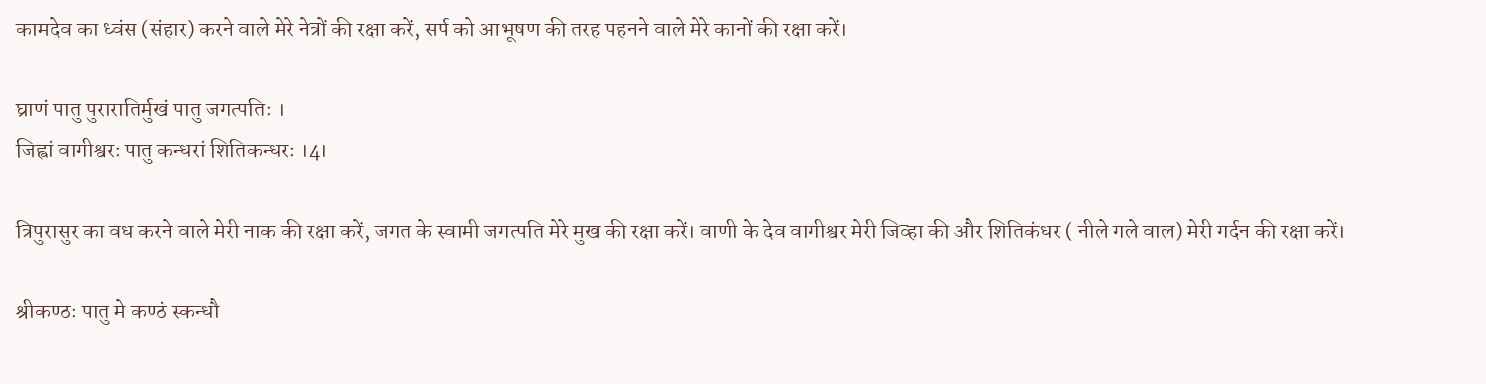कामदेव का ध्वंस (संहार) करने वाले मेरे नेत्रों की रक्षा करें, सर्प को आभूषण की तरह पहनने वाले मेरे कानों की रक्षा करें।

घ्राणं पातु पुरारातिर्मुखं पातु जगत्पतिः ।
जिह्वां वागीश्वरः पातु कन्धरां शितिकन्धरः ।4।

त्रिपुरासुर का वध करने वाले मेरी नाक की रक्षा करें, जगत के स्वामी जगत्पति मेरे मुख की रक्षा करें। वाणी के देव वागीश्वर मेरी जिव्हा की और शितिकंधर ( नीले गले वाल) मेरी गर्दन की रक्षा करें।

श्रीकण्ठः पातु मे कण्ठं स्कन्धौ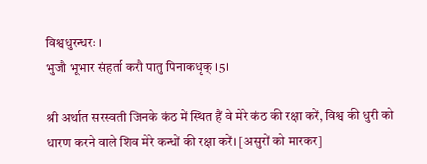विश्वधुरन्धरः ।
भुजौ भूभार संहर्ता करौ पातु पिनाकधृक् ।5।

श्री अर्थात सरस्वती जिनके कंठ में स्थित हैं वे मेरे कंठ की रक्षा करें, विश्व की धुरी को धारण करने वाले शिव मेरे कन्धों की रक्षा करें। [असुरों को मारकर]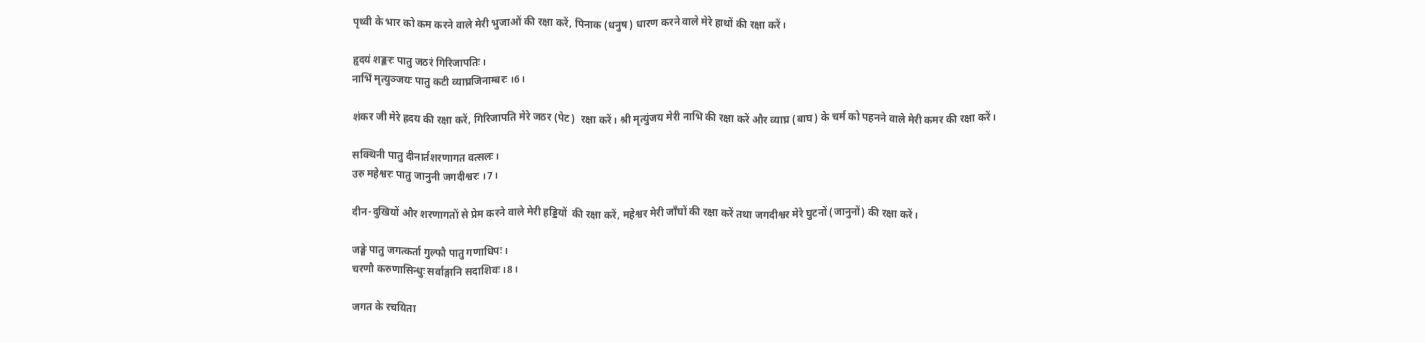पृथ्वी के भार को कम करने वाले मेरी भुजाओं की रक्षा करें, पिनाक (धनुष) धारण करने वाले मेरे हाथों की रक्षा करें।

हृदयं शङ्करः पातु जठरं गिरिजापतिः।
नाभिं मृत्युञ्जयः पातु कटी व्याघ्रजिनाम्बरः ।6।

शंकर जी मेरे ह्रदय की रक्षा करें, गिरिजापति मेरे जठर (पेट)  रक्षा करें। श्री मृत्युंजय मेरी नाभि की रक्षा करें और व्याघ्र (बाघ) के चर्म को पहनने वाले मेरी कमर की रक्षा करें।

सक्थिनी पातु दीनार्तशरणागत वत्सलः।
उरु महेश्वरः पातु जानुनी जगदीश्वरः ।7।

दीन-दुखियों और शरणागतों से प्रेम करने वाले मेरी हड्डियों  की रक्षा करें, महेश्वर मेरी जाँघों की रक्षा करें तथा जगदीश्वर मेरे घुटनों (जानुनों) की रक्षा करें।

जङ्घे पातु जगत्कर्ता गुल्फौ पातु गणाधिपः ।
चरणौ करुणासिन्धुः सर्वाङ्गानि सदाशिवः ।8।

जगत के रचयिता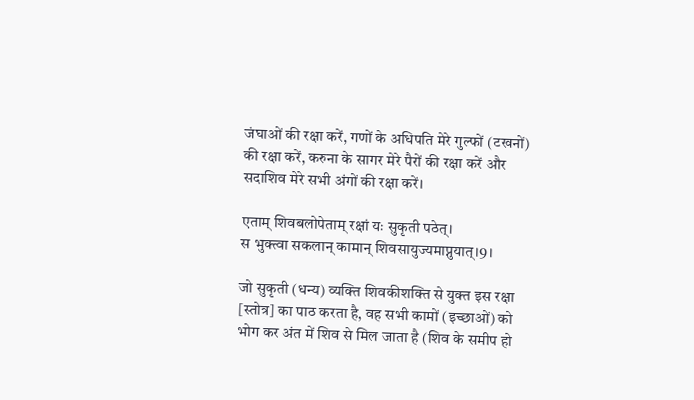जंघाओं की रक्षा करें, गणों के अधिपति मेरे गुल्फों (टखनों) की रक्षा करें, करुना के सागर मेरे पैरों की रक्षा करें और सदाशिव मेरे सभी अंगों की रक्षा करें।

एताम् शिवबलोपेताम् रक्षां यः सुकृती पठेत्।
स भुक्त्वा सकलान् कामान् शिवसायुज्यमाप्नुयात्।9।

जो सुकृती (धन्य) व्यक्ति शिवकीशक्ति से युक्त इस रक्षा [स्तोत्र] का पाठ करता है, वह सभी कामों (इच्छाओं) को भोग कर अंत में शिव से मिल जाता है (शिव के समीप हो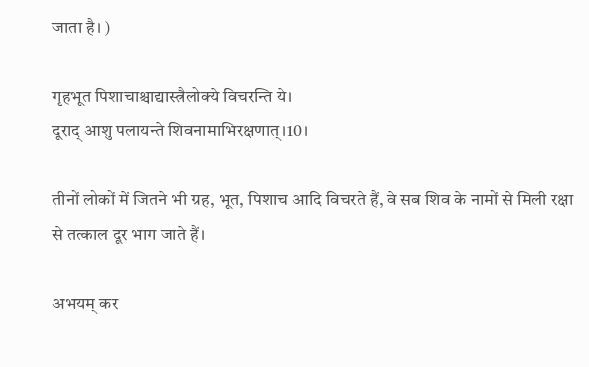जाता है। )

गृहभूत पिशाचाश्चाद्यास्त्रैलोक्ये विचरन्ति ये।
दूराद् आशु पलायन्ते शिवनामाभिरक्षणात्।10।

तीनों लोकों में जितने भी ग्रह, भूत, पिशाच आदि विचरते हैं, वे सब शिव के नामों से मिली रक्षा से तत्काल दूर भाग जाते हैं।

अभयम् कर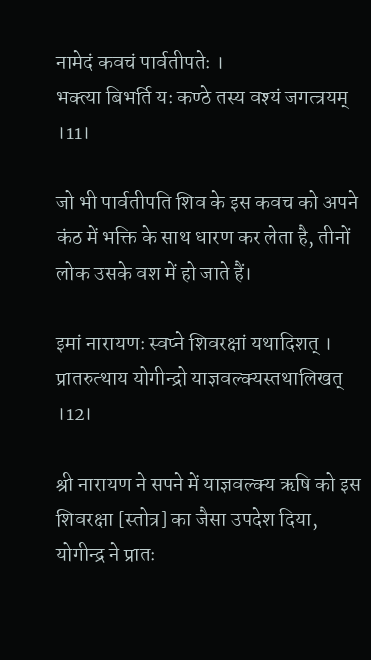नामेदं कवचं पार्वतीपतेः ।
भक्त्या बिभर्ति यः कण्ठे तस्य वश्यं जगत्त्रयम् ।11।

जो भी पार्वतीपति शिव के इस कवच को अपने कंठ में भक्ति के साथ धारण कर लेता है, तीनों लोक उसके वश में हो जाते हैं।

इमां नारायणः स्वप्ने शिवरक्षां यथादिशत् ।
प्रातरुत्थाय योगीन्द्रो याज्ञवल्क्यस्तथालिखत् ।12।

श्री नारायण ने सपने में याज्ञवल्क्य ऋषि को इस शिवरक्षा [स्तोत्र] का जैसा उपदेश दिया, योगीन्द्र ने प्रातः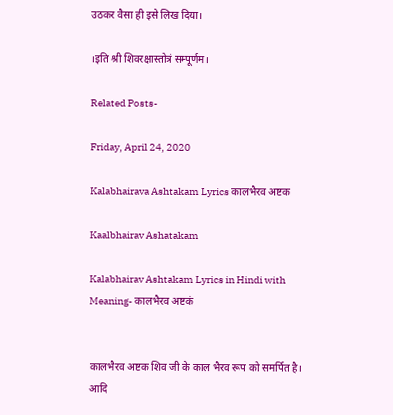उठकर वैसा ही इसे लिख दिया।

।इति श्री शिवरक्षास्तोत्रं सम्पूर्णम।

Related Posts-

Friday, April 24, 2020

Kalabhairava Ashtakam Lyrics कालभैरव अष्टक

Kaalbhairav Ashatakam

Kalabhairav Ashtakam Lyrics in Hindi with Meaning- कालभैरव अष्टकं


कालभैरव अष्टक शिव जी के काल भैरव रूप को समर्पित है। आदि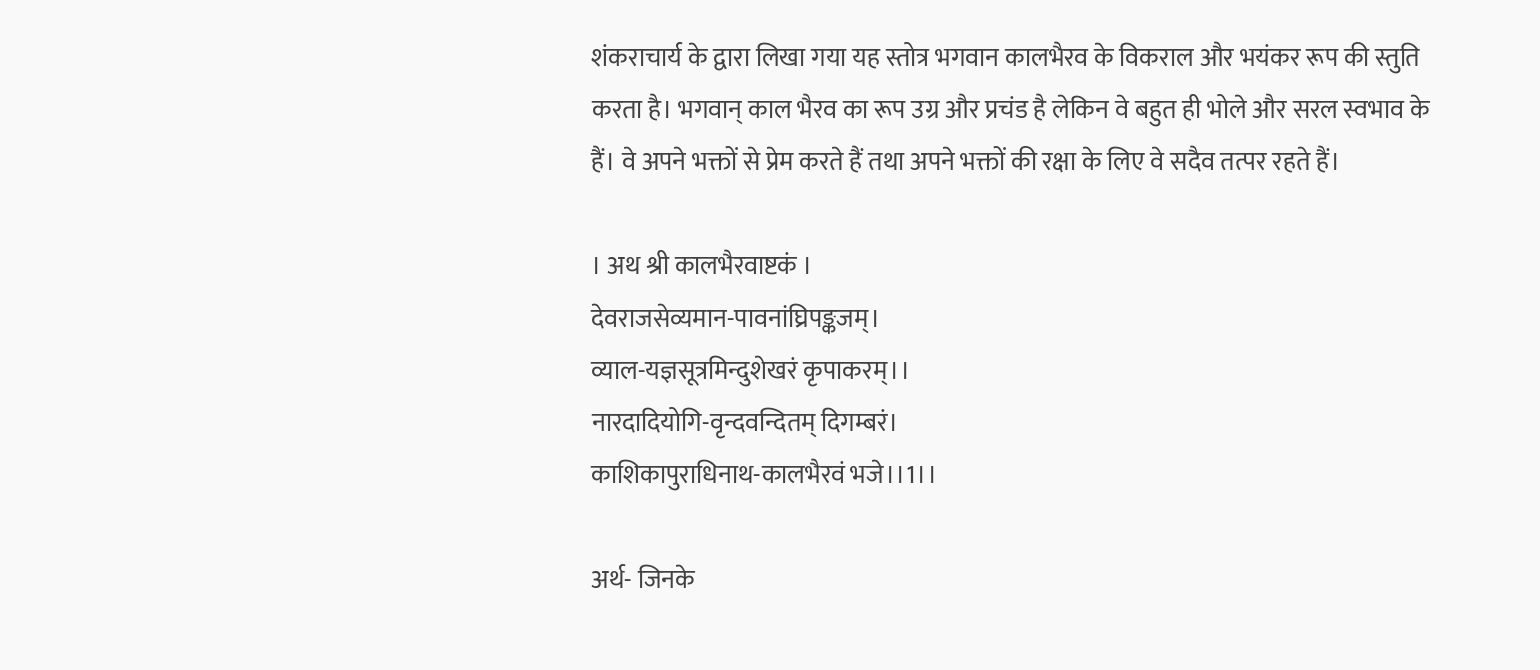शंकराचार्य के द्वारा लिखा गया यह स्तोत्र भगवान कालभैरव के विकराल और भयंकर रूप की स्तुति करता है। भगवान् काल भैरव का रूप उग्र और प्रचंड है लेकिन वे बहुत ही भोले और सरल स्वभाव के हैं। वे अपने भक्तों से प्रेम करते हैं तथा अपने भक्तों की रक्षा के लिए वे सदैव तत्पर रहते हैं।

। अथ श्री कालभैरवाष्टकं ।
देवराजसेव्यमान-पावनांघ्रिपङ्कजम्।
व्याल-यज्ञसूत्रमिन्दुशेखरं कृपाकरम्।।
नारदादियोगि-वृन्दवन्दितम् दिगम्बरं।
काशिकापुराधिनाथ-कालभैरवं भजे।।1।।

अर्थ- जिनके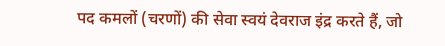पद कमलों (चरणों) की सेवा स्वयं देवराज इंद्र करते हैं, जो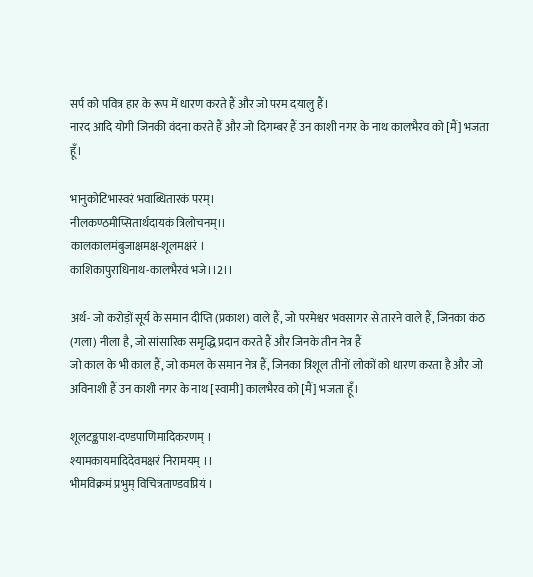सर्प को पवित्र हार के रूप में धारण करते हैं और जो परम दयालु हैं।
नारद आदि योगी जिनकी वंदना करते हैं और जो दिगम्बर हैं उन काशी नगर के नाथ कालभैरव को [मैं] भजता हूँ।

भानुकोटिभास्वरं भवाब्धितारकं परम्।
नीलकण्ठमीप्सितार्थदायकं त्रिलोचनम्।।
कालकालमंबुजाक्षमक्ष-शूलमक्षरं ।
काशिकापुराधिनाथ-कालभैरवं भजे।।2।।

अर्थ- जो करोड़ों सूर्य के समान दीप्ति (प्रकाश) वाले हैं, जो परमेश्वर भवसागर से तारने वाले हैं, जिनका कंठ (गला) नीला है, जो सांसारिक समृद्धि प्रदान करते हैं और जिनके तीन नेत्र हैं
जो काल के भी काल हैं, जो कमल के समान नेत्र हैं, जिनका त्रिशूल तीनों लोकों को धारण करता है और जो अविनाशी हैं उन काशी नगर के नाथ [स्वामी] कालभैरव को [मैं] भजता हूँ।

शूलटङ्कपाश-दण्डपाणिमादिकरणम् ।
श्यामकायमादिदेवमक्षरं निरामयम् ।।
भीमविक्रमं प्रभुम् विचित्रताण्डवप्रियं ।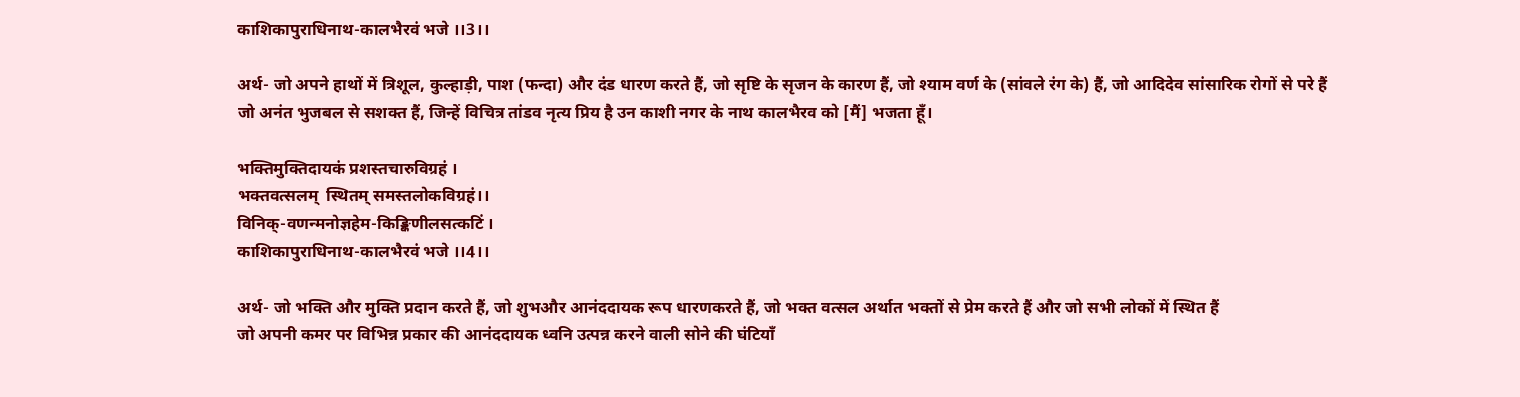काशिकापुराधिनाथ-कालभैरवं भजे ।।3।।

अर्थ- जो अपने हाथों में त्रिशूल, कुल्हाड़ी, पाश (फन्दा) और दंड धारण करते हैं, जो सृष्टि के सृजन के कारण हैं, जो श्याम वर्ण के (सांवले रंग के) हैं, जो आदिदेव सांसारिक रोगों से परे हैं
जो अनंत भुजबल से सशक्त हैं, जिन्हें विचित्र तांडव नृत्य प्रिय है उन काशी नगर के नाथ कालभैरव को [मैं] भजता हूँ।

भक्तिमुक्तिदायकं प्रशस्तचारुविग्रहं ।
भक्तवत्सलम्  स्थितम् समस्तलोकविग्रहं।।
विनिक्-वणन्मनोज्ञहेम-किङ्किणीलसत्कटिं ।
काशिकापुराधिनाथ-कालभैरवं भजे ।।4।।

अर्थ- जो भक्ति और मुक्ति प्रदान करते हैं, जो शुभऔर आनंददायक रूप धारणकरते हैं, जो भक्त वत्सल अर्थात भक्तों से प्रेम करते हैं और जो सभी लोकों में स्थित हैं
जो अपनी कमर पर विभिन्न प्रकार की आनंददायक ध्वनि उत्पन्न करने वाली सोने की घंटियाँ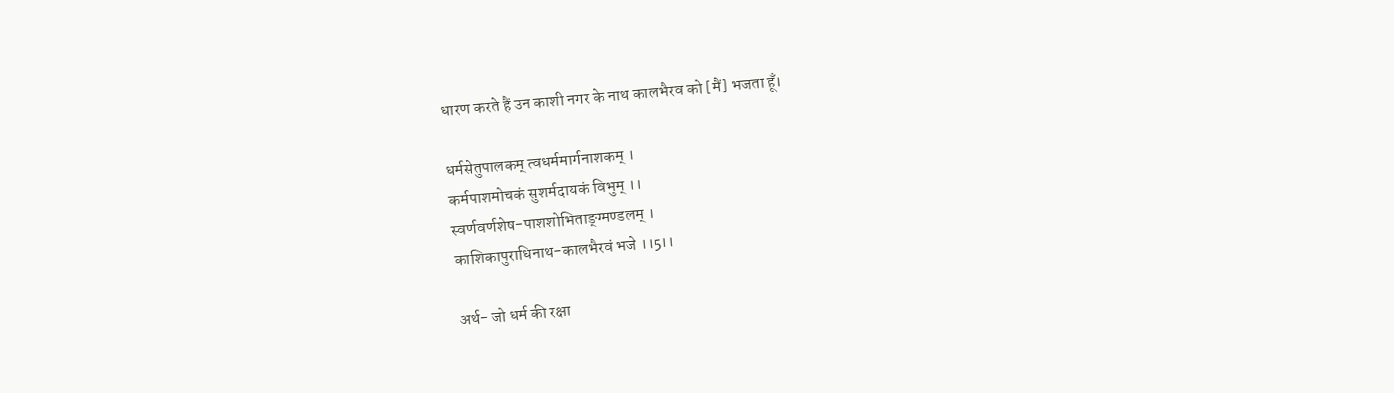धारण करते हैं उन काशी नगर के नाथ कालभैरव को [मैं] भजता हूँ।

धर्मसेतुपालकम् त्वधर्ममार्गनाशकम् ।
कर्मपाशमोचकं सुशर्मदायकं विभुम् ।।
स्वर्णवर्णशेष-पाशशोभिताङ्ग्मण्डलम् ।
काशिकापुराधिनाथ-कालभैरवं भजे ।।5।।

अर्थ- जो धर्म की रक्षा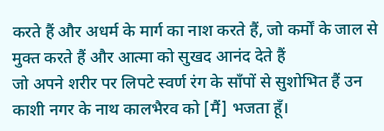करते हैं और अधर्म के मार्ग का नाश करते हैं, जो कर्मों के जाल से मुक्त करते हैं और आत्मा को सुखद आनंद देते हैं
जो अपने शरीर पर लिपटे स्वर्ण रंग के साँपों से सुशोभित हैं उन काशी नगर के नाथ कालभैरव को [मैं] भजता हूँ।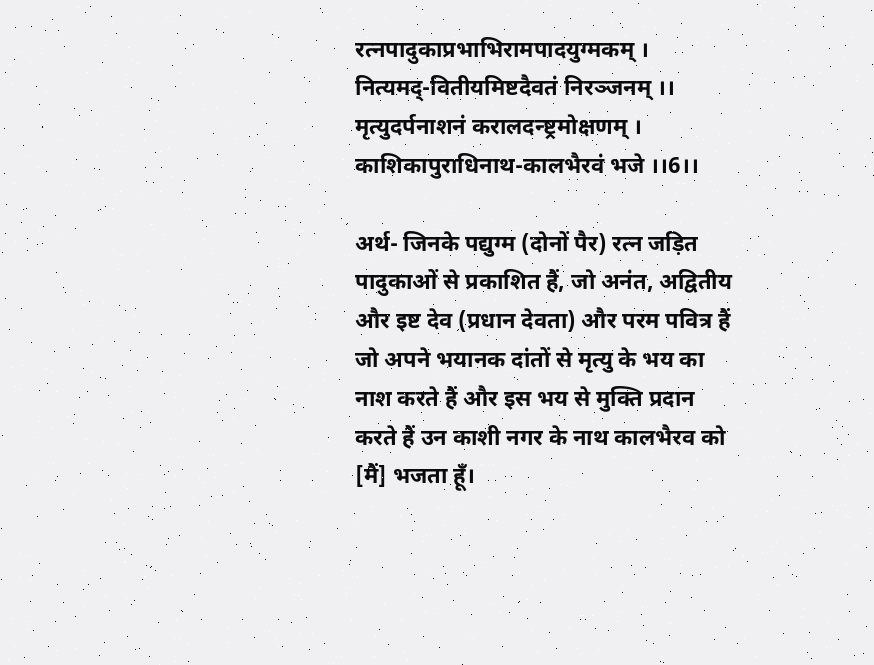रत्नपादुकाप्रभाभिरामपादयुग्मकम् ।
नित्यमद्-वितीयमिष्टदैवतं निरञ्जनम् ।।
मृत्युदर्पनाशनं करालदन्ष्ट्रमोक्षणम् ।
काशिकापुराधिनाथ-कालभैरवं भजे ।।6।।

अर्थ- जिनके पद्युग्म (दोनों पैर) रत्न जड़ित पादुकाओं से प्रकाशित हैं, जो अनंत, अद्वितीय और इष्ट देव (प्रधान देवता) और परम पवित्र हैं
जो अपने भयानक दांतों से मृत्यु के भय का नाश करते हैं और इस भय से मुक्ति प्रदान करते हैं उन काशी नगर के नाथ कालभैरव को [मैं] भजता हूँ।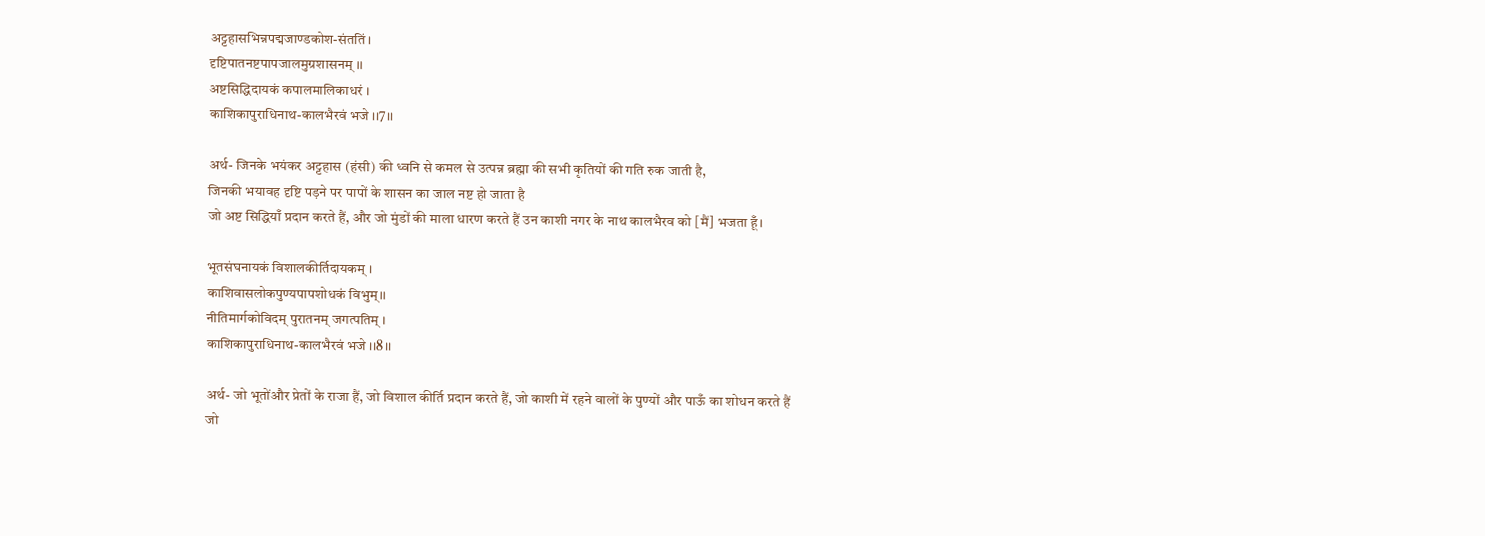अट्टहासभिन्नपद्मजाण्डकोश-संततिं ।
दृष्टिपातनष्टपापजालमुग्रशासनम् ।।
अष्टसिद्धिदायकं कपालमालिकाधरं ।
काशिकापुराधिनाथ-कालभैरवं भजे ।।7।।

अर्थ- जिनके भयंकर अट्टहास (हंसी) की ध्वनि से कमल से उत्पन्न ब्रह्मा की सभी कृतियों की गति रुक जाती है,
जिनकी भयावह दृष्टि पड़ने पर पापों के शासन का जाल नष्ट हो जाता है
जो अष्ट सिद्धियाँ प्रदान करते हैं, और जो मुंडों की माला धारण करते हैं उन काशी नगर के नाथ कालभैरव को [मैं] भजता हूँ।

भूतसंघनायकं विशालकीर्तिदायकम् ।
काशिवासलोकपुण्यपापशोधकं विभुम्।।
नीतिमार्गकोविदम् पुरातनम् जगत्पतिम् ।
काशिकापुराधिनाथ-कालभैरवं भजे ।।8।।

अर्थ- जो भूतोंऔर प्रेतों के राजा हैं, जो विशाल कीर्ति प्रदान करते हैं, जो काशी में रहने वालों के पुण्यों और पाऊँ का शोधन करते हैं
जो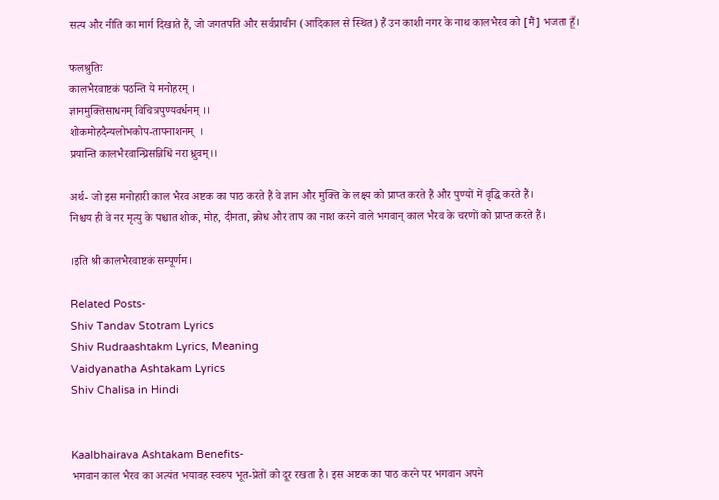सत्य और नीति का मार्ग दिखाते हैं, जो जगतपति और सर्वप्राचीन (आदिकाल से स्थित) हैं उन काशी नगर के नाथ कालभैरव को [मैं] भजता हूँ।

फलश्रुतिः
कालभैरवाष्टकं पठन्ति ये मनोहरम् ।
ज्ञानमुक्तिसाधनम् विचित्रपुण्यवर्धनम् ।।
शोकमोहदैन्यलोभकोप-तापनाशनम्  ।
प्रयान्ति कालभैरवान्घ्रिसन्निधिं नरा ध्रुवम्।।

अर्थ- जो इस मनोहारी काल भैरव अष्टक का पाठ करते हैं वे ज्ञान और मुक्ति के लक्ष्य को प्राप्त करते हैं और पुण्यों में वृद्धि करते हैं।
निश्चय ही वे नर मृत्यु के पश्चात शोक, मोह, दीनता, क्रोध और ताप का नाश करने वाले भगवान् काल भैरव के चरणों को प्राप्त करते हैं।

।इति श्री कालभैरवाष्टकं सम्पूर्णम।

Related Posts-
Shiv Tandav Stotram Lyrics
Shiv Rudraashtakm Lyrics, Meaning
Vaidyanatha Ashtakam Lyrics
Shiv Chalisa in Hindi


Kaalbhairava Ashtakam Benefits-
भगवान काल भैरव का अत्यंत भयावह स्वरुप भूत-प्रेतों को दूर रखता है। इस अष्टक का पाठ करने पर भगवान अपने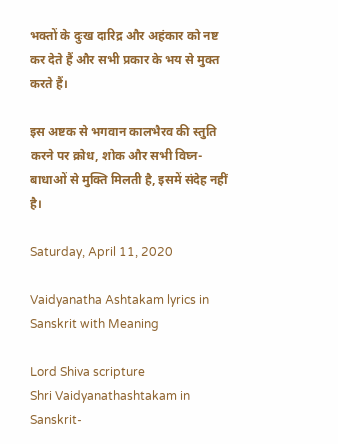भक्तों के दुःख दारिद्र और अहंकार को नष्ट कर देते हैं और सभी प्रकार के भय से मुक्त करते हैं।

इस अष्टक से भगवान कालभैरव की स्तुति करने पर क्रोध, शोक और सभी विघ्न-बाधाओं से मुक्ति मिलती है, इसमें संदेह नहीं है।

Saturday, April 11, 2020

Vaidyanatha Ashtakam lyrics in Sanskrit with Meaning

Lord Shiva scripture
Shri Vaidyanathashtakam in Sanskrit-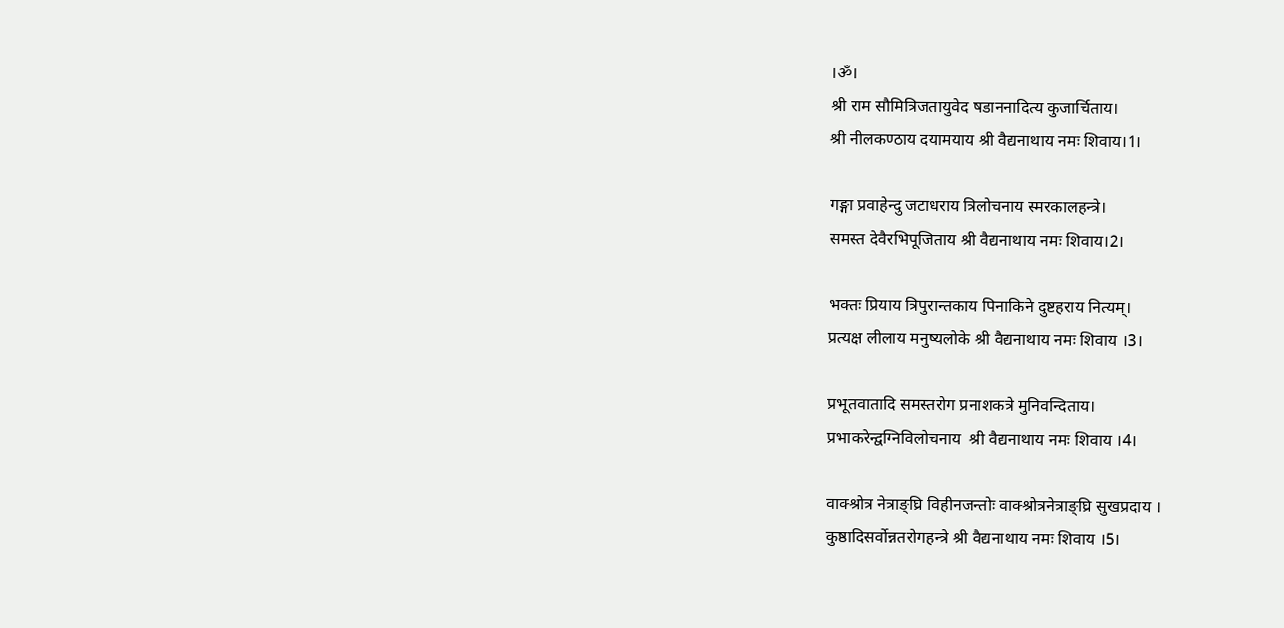।ॐ।
श्री राम सौमित्रिजतायुवेद षडाननादित्य कुजार्चिताय।
श्री नीलकण्ठाय दयामयाय श्री वैद्यनाथाय नमः शिवाय।1।

गङ्गा प्रवाहेन्दु जटाधराय त्रिलोचनाय स्मरकालहन्त्रे।
समस्त देवैरभिपूजिताय श्री वैद्यनाथाय नमः शिवाय।2।

भक्तः प्रियाय त्रिपुरान्तकाय पिनाकिने दुष्टहराय नित्यम्।
प्रत्यक्ष लीलाय मनुष्यलोके श्री वैद्यनाथाय नमः शिवाय ।3।

प्रभूतवातादि समस्तरोग प्रनाशकत्रे मुनिवन्दिताय।
प्रभाकरेन्द्वग्निविलोचनाय  श्री वैद्यनाथाय नमः शिवाय ।4।

वाक्श्रोत्र नेत्राङ्घ्रि विहीनजन्तोः वाक्श्रोत्रनेत्राङ्घ्रि सुखप्रदाय ।
कुष्ठादिसर्वोन्नतरोगहन्त्रे श्री वैद्यनाथाय नमः शिवाय ।5।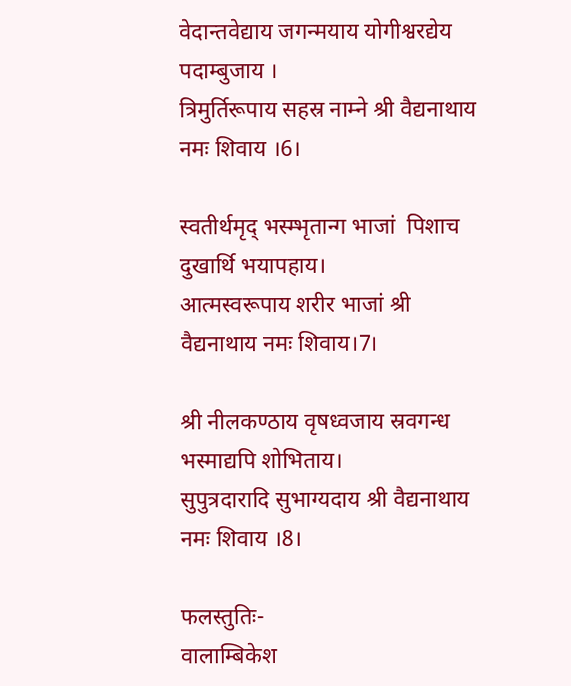वेदान्तवेद्याय जगन्मयाय योगीश्वरद्येय पदाम्बुजाय ।
त्रिमुर्तिरूपाय सहस्र नाम्ने श्री वैद्यनाथाय नमः शिवाय ।6।

स्वतीर्थमृद् भस्म्भृतान्ग भाजां  पिशाच दुखार्थि भयापहाय।
आत्मस्वरूपाय शरीर भाजां श्री वैद्यनाथाय नमः शिवाय।7।

श्री नीलकण्ठाय वृषध्वजाय स्रवगन्ध भस्माद्यपि शोभिताय।
सुपुत्रदारादि सुभाग्यदाय श्री वैद्यनाथाय नमः शिवाय ।8।

फलस्तुतिः-
वालाम्बिकेश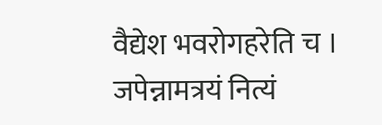वैद्येश भवरोगहरेति च ।
जपेन्नामत्रयं नित्यं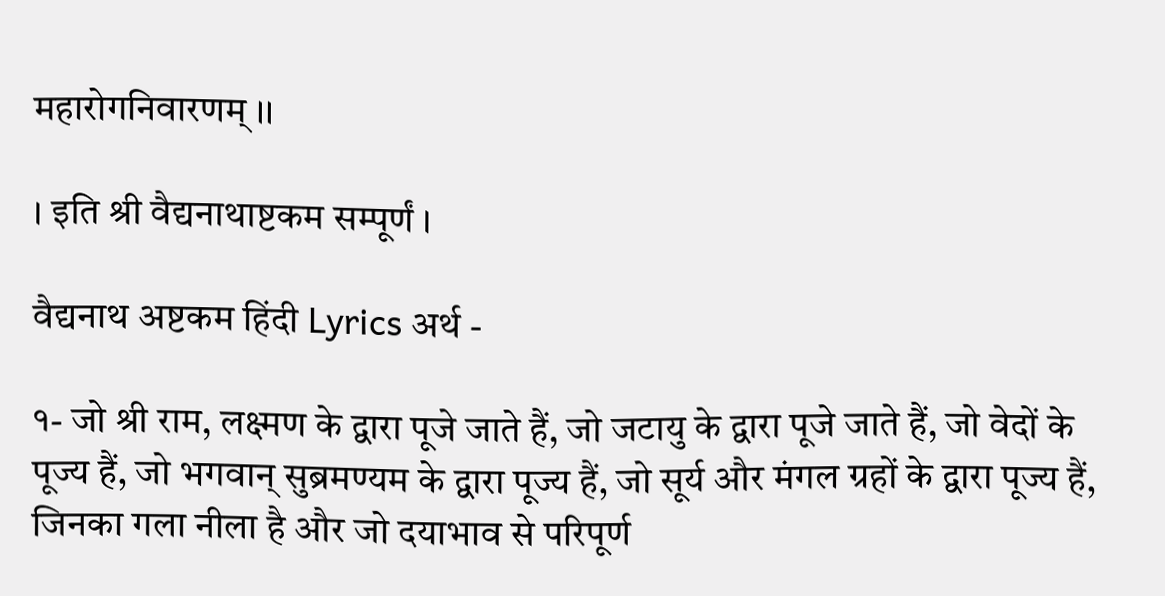महारोगनिवारणम् ।।

। इति श्री वैद्यनाथाष्टकम सम्पूर्णं ।

वैद्यनाथ अष्टकम हिंदी Lyrics अर्थ -

१- जो श्री राम, लक्ष्मण के द्वारा पूजे जाते हैं, जो जटायु के द्वारा पूजे जाते हैं, जो वेदों के पूज्य हैं, जो भगवान् सुब्रमण्यम के द्वारा पूज्य हैं, जो सूर्य और मंगल ग्रहों के द्वारा पूज्य हैं, जिनका गला नीला है और जो दयाभाव से परिपूर्ण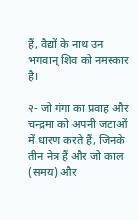हैं, वैद्यों के नाथ उन भगवान् शिव को नमस्कार है।

२- जो गंगा का प्रवाह और चन्द्रमा को अपनी जटाओं में धारण करते हैं, जिनके तीन नेत्र हैं और जो काल (समय) और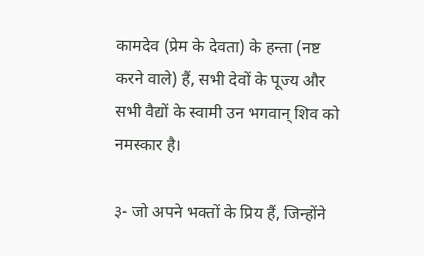कामदेव (प्रेम के देवता) के हन्ता (नष्ट करने वाले) हैं, सभी देवों के पूज्य और सभी वैद्यों के स्वामी उन भगवान् शिव को नमस्कार है।

३- जो अपने भक्तों के प्रिय हैं, जिन्होंने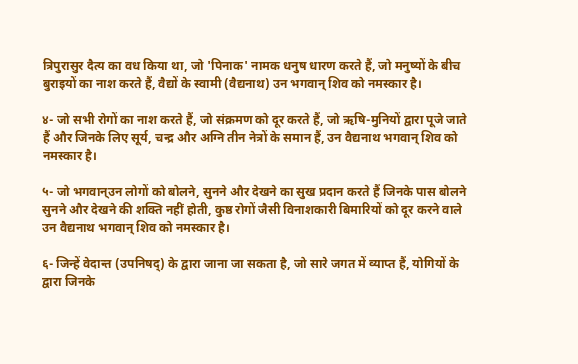त्रिपुरासुर दैत्य का वध किया था, जो 'पिनाक' नामक धनुष धारण करते हैं, जो मनुष्यों के बीच बुराइयों का नाश करते हैं, वैद्यों के स्वामी (वैद्यनाथ) उन भगवान् शिव को नमस्कार है।

४- जो सभी रोगों का नाश करते हैं, जो संक्रमण को दूर करते हैं, जो ऋषि-मुनियों द्वारा पूजे जाते हैं और जिनके लिए सूर्य, चन्द्र और अग्नि तीन नेत्रों के समान हैं, उन वैद्यनाथ भगवान् शिव को नमस्कार है।

५- जो भगवान्उन लोगों को बोलने, सुनने और देखने का सुख प्रदान करते हैं जिनके पास बोलने सुनने और देखने की शक्ति नहीं होती, कुष्ठ रोगों जैसी विनाशकारी बिमारियों को दूर करने वाले उन वैद्यनाथ भगवान् शिव को नमस्कार है।

६- जिन्हें वेदान्त (उपनिषद्) के द्वारा जाना जा सकता है, जो सारे जगत में व्याप्त हैं, योगियों के द्वारा जिनके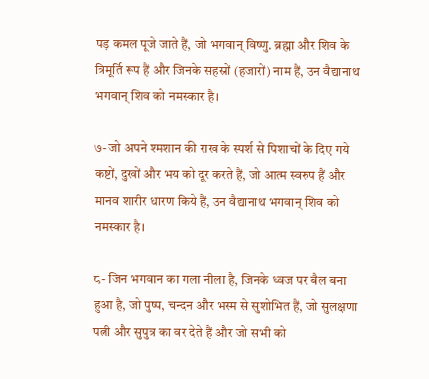पड़ कमल पूजे जाते हैं, जो भगवान् विष्णु. ब्रह्मा और शिव के त्रिमूर्ति रूप हैं और जिनके सहस्रों (हजारों) नाम हैं, उन वैद्यानाथ भगवान् शिव को नमस्कार है।

७- जो अपने श्मशान की राख के स्पर्श से पिशाचों के दिए गये कष्टों, दुखों और भय को दूर करते हैं, जो आत्म स्वरुप हैं और मानव शारीर धारण किये हैं, उन वैद्यानाथ भगवान् शिव को नमस्कार है।

८- जिन भगवान का गला नीला है, जिनके ध्वज पर बैल बना हुआ है, जो पुष्प, चन्दन और भस्म से सुशोभित हैं, जो सुलक्षणा पत्नी और सुपुत्र का वर देते हैं और जो सभी को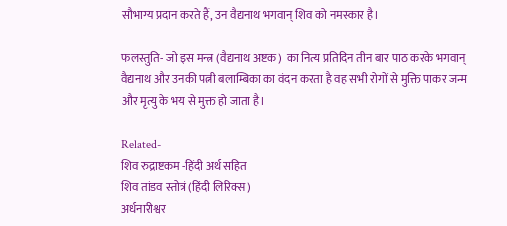सौभाग्य प्रदान करते हैं, उन वैद्यनाथ भगवान् शिव को नमस्कार है।

फलस्तुति- जो इस मन्त्र (वैद्यनाथ अष्टक)  का नित्य प्रतिदिन तीन बार पाठ करके भगवान् वैद्यनाथ और उनकी पत्नी बलाम्बिका का वंदन करता है वह सभी रोगों से मुक्ति पाकर जन्म और मृत्यु के भय से मुक्त हो जाता है।

Related-
शिव रुद्राष्टकम -हिंदी अर्थ सहित
शिव तांडव स्तोत्रं (हिंदी लिरिक्स)
अर्धनारीश्वर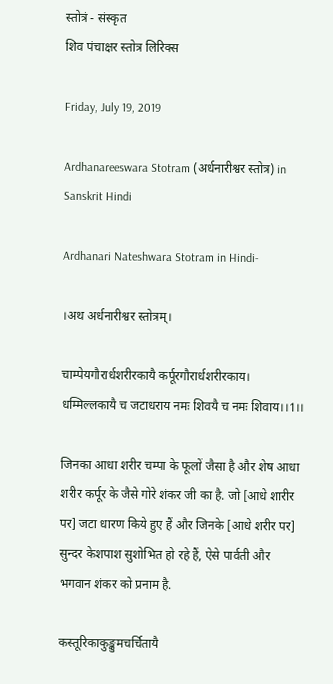स्तोत्रं - संस्कृत
शिव पंचाक्षर स्तोत्र लिरिक्स

Friday, July 19, 2019

Ardhanareeswara Stotram (अर्धनारीश्वर स्तोत्र) in Sanskrit Hindi

Ardhanari Nateshwara Stotram in Hindi-

।अथ अर्धनारीश्वर स्तोत्रम्।

चाम्पेयगौरार्धशरीरकायै कर्पूरगौरार्धशरीरकाय।
धम्मिल्लकायै च जटाधराय नमः शिवयै च नमः शिवाय।।1।।

जिनका आधा शरीर चम्पा के फूलों जैसा है और शेष आधा शरीर कर्पूर के जैसे गोरे शंकर जी का है. जो [आधे शारीर पर] जटा धारण किये हुए हैं और जिनके [आधे शरीर पर] सुन्दर केशपाश सुशोभित हो रहे हैं, ऐसे पार्वती और भगवान शंकर को प्रनाम है.

कस्तूरिकाकुङ्कुमचर्चितायै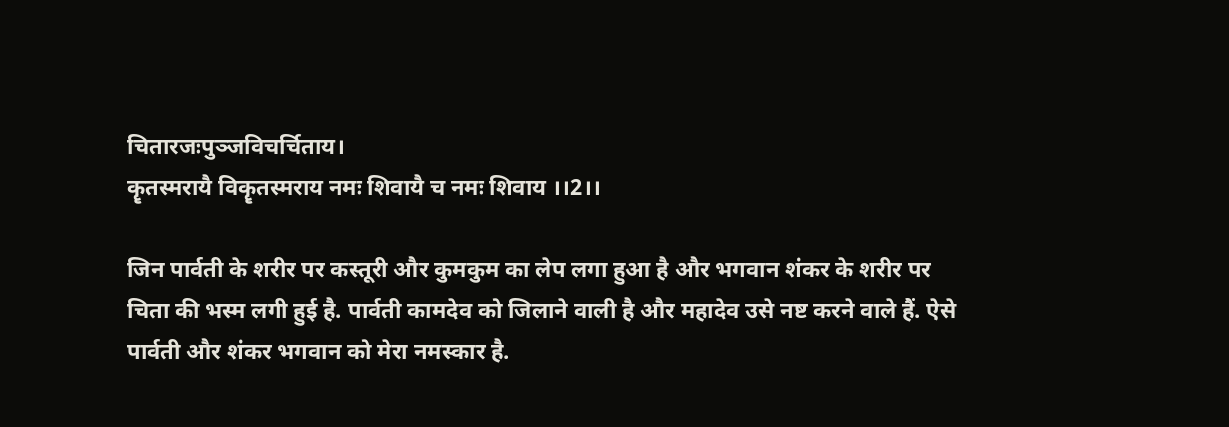चितारजःपुञ्जविचर्चिताय।
कॄतस्मरायै विकॄतस्मराय नमः शिवायै च नमः शिवाय ।।2।।

जिन पार्वती के शरीर पर कस्तूरी और कुमकुम का लेप लगा हुआ है और भगवान शंकर के शरीर पर चिता की भस्म लगी हुई है. पार्वती कामदेव को जिलाने वाली है और महादेव उसे नष्ट करने वाले हैं. ऐसे पार्वती और शंकर भगवान को मेरा नमस्कार है.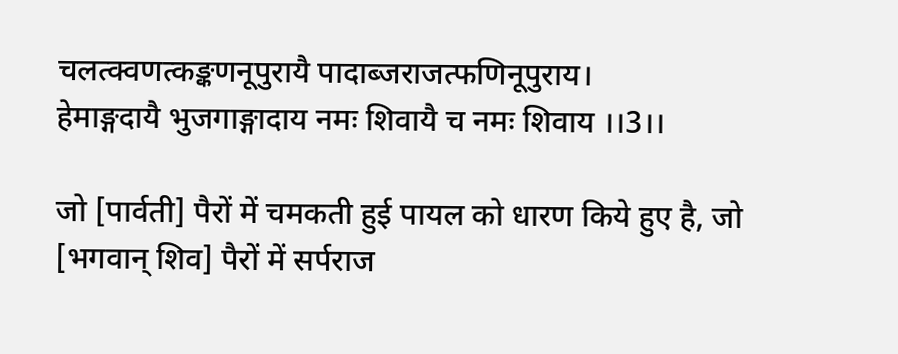चलत्क्वणत्कङ्कणनूपुरायै पादाब्जराजत्फणिनूपुराय।
हेमाङ्गदायै भुजगाङ्गादाय नमः शिवायै च नमः शिवाय ।।3।।

जो [पार्वती] पैरों में चमकती हुई पायल को धारण किये हुए है, जो [भगवान् शिव] पैरों में सर्पराज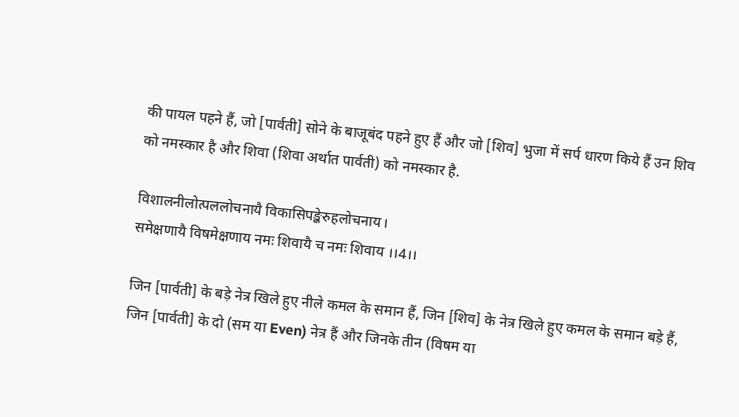की पायल पहने हैं, जो [पार्वती] सोने के बाजूबंद पहने हुए हैं और जो [शिव] भुजा में सर्प धारण किये हैं उन शिव को नमस्कार है और शिवा (शिवा अर्थात पार्वती) को नमस्कार है.

विशालनीलोत्पललोचनायै विकासिपङ्केरुहलोचनाय।
समेक्षणायै विषमेक्षणाय नमः शिवायै च नमः शिवाय ।।4।।

जिन [पार्वती] के बड़े नेत्र खिले हुए नीले कमल के समान हैं, जिन [शिव] के नेत्र खिले हुए कमल के समान बड़े हैं, जिन [पार्वती] के दो (सम या Even) नेत्र हैं और जिनके तीन (विषम या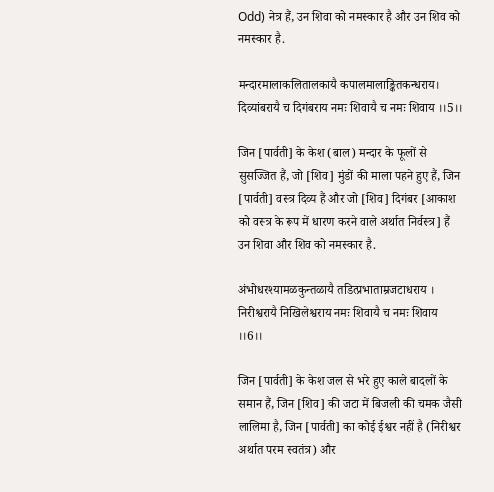Odd) नेत्र हैं, उन शिवा को नमस्कार है और उन शिव को नमस्कार है.

मन्दारमालाकलितालकायै कपालमालाङ्कितकन्धराय।
दिव्यांबरायै च दिगंबराय नमः शिवायै च नमः शिवाय ।।5।।

जिन [पार्वती] के केश (बाल) मन्दार के फूलों से सुसज्जित हैं, जो [शिव] मुंडों की माला पहने हुए हैं, जिन [पार्वती] वस्त्र दिव्य हैं और जो [शिव] दिगंबर [आकाश को वस्त्र के रूप में धारण करने वाले अर्थात निर्वस्त्र] हैं उन शिवा और शिव को नमस्कार है.

अंभोधरश्यामळकुन्तळायै तडित्प्रभाताम्रजटाधराय ।
निरीश्वरायै निखिलेश्वराय नमः शिवायै च नमः शिवाय ।।6।।

जिन [पार्वती] के केश जल से भरे हुए काले बादलों के समान हैं, जिन [शिव] की जटा में बिजली की चमक जैसी लालिमा है, जिन [पार्वती] का कोई ईश्वर नहीं है (निरीश्वर अर्थात परम स्वतंत्र) और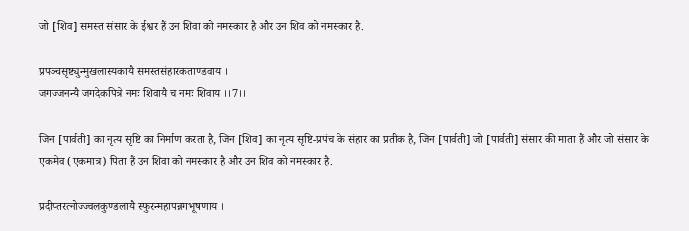जो [शिव] समस्त संसार के ईश्वर हैं उन शिवा को नमस्कार है और उन शिव को नमस्कार है.

प्रपञ्चसृष्ट्युन्मुखलास्यकायै समस्तसंहारकताण्डवाय ।
जगज्जनन्यै जगदेकपित्रे नमः शिवायै च नमः शिवाय ।।7।।

जिन [पार्वती] का नृत्य सृष्टि का निर्माण करता है, जिन [शिव] का नृत्य सृष्टि-प्रपंच के संहार का प्रतीक है, जिन [पार्वती] जो [पार्वती] संसार की माता हैं और जो संसार के एकमेव (एकमात्र) पिता हैं उन शिवा को नमस्कार है और उन शिव को नमस्कार है.

प्रदीप्तरत्नोज्ज्वलकुण्डलायै स्फुरन्महापन्नगभूषणाय ।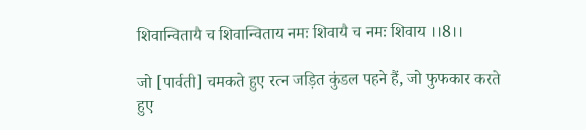शिवान्वितायै च शिवान्विताय नमः शिवायै च नमः शिवाय ।।8।।

जो [पार्वती] चमकते हुए रत्न जड़ित कुंडल पहने हैं, जो फुफकार करते हुए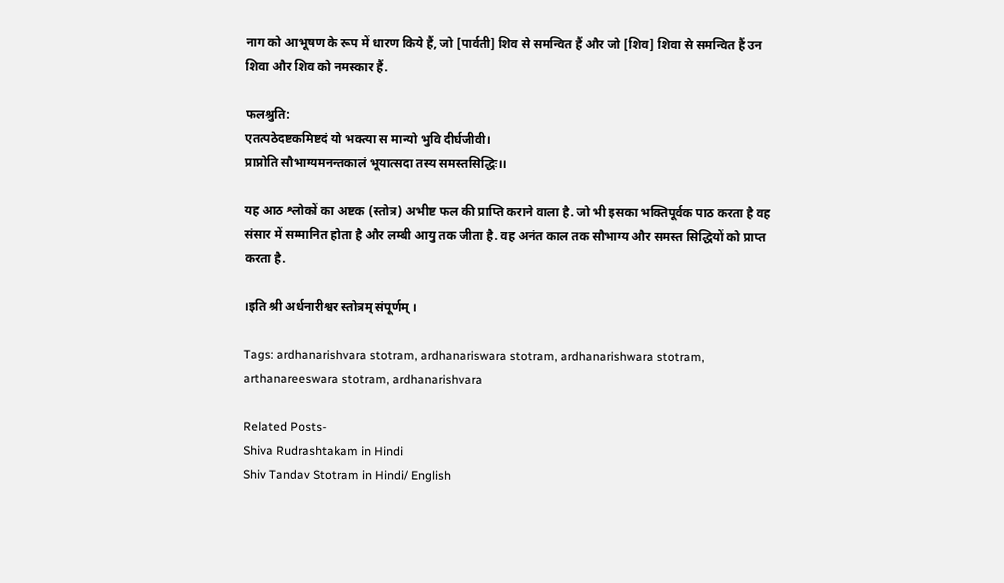नाग को आभूषण के रूप में धारण किये हैं, जो [पार्वती] शिव से समन्वित हैं और जो [शिव] शिवा से समन्वित हैं उन शिवा और शिव को नमस्कार हैं.

फलश्रुति:
एतत्पठेदष्टकमिष्टदं यो भक्त्या स मान्यो भुवि दीर्घजीवी।
प्राप्नोति सौभाग्यमनन्तकालं भूयात्सदा तस्य समस्तसिद्धिः।।

यह आठ श्लोकों का अष्टक (स्तोत्र) अभीष्ट फल की प्राप्ति कराने वाला है. जो भी इसका भक्तिपूर्वक पाठ करता है वह संसार में सम्मानित होता है और लम्बी आयु तक जीता है. वह अनंत काल तक सौभाग्य और समस्त सिद्धियों को प्राप्त करता है.

।इति श्री अर्धनारीश्वर स्तोत्रम् संपूर्णम् ।

Tags: ardhanarishvara stotram, ardhanariswara stotram, ardhanarishwara stotram, arthanareeswara stotram, ardhanarishvara

Related Posts-
Shiva Rudrashtakam in Hindi
Shiv Tandav Stotram in Hindi/ English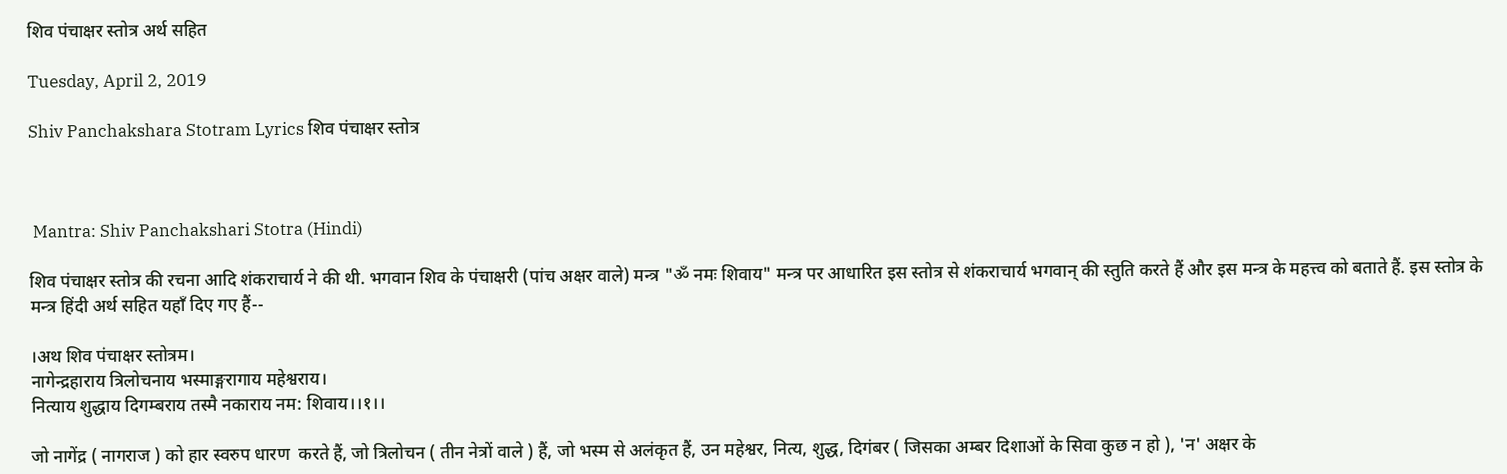शिव पंचाक्षर स्तोत्र अर्थ सहित

Tuesday, April 2, 2019

Shiv Panchakshara Stotram Lyrics शिव पंचाक्षर स्तोत्र



 Mantra: Shiv Panchakshari Stotra (Hindi)

शिव पंचाक्षर स्तोत्र की रचना आदि शंकराचार्य ने की थी. भगवान शिव के पंचाक्षरी (पांच अक्षर वाले) मन्त्र "ॐ नमः शिवाय" मन्त्र पर आधारित इस स्तोत्र से शंकराचार्य भगवान् की स्तुति करते हैं और इस मन्त्र के महत्त्व को बताते हैं. इस स्तोत्र के मन्त्र हिंदी अर्थ सहित यहाँ दिए गए हैं--

।अथ शिव पंचाक्षर स्तोत्रम।
नागेन्द्रहाराय त्रिलोचनाय भस्माङ्गरागाय महेश्वराय।
नित्याय शुद्धाय दिगम्बराय तस्मै नकाराय नम: शिवाय।।१।।

जो नागेंद्र ( नागराज ) को हार स्वरुप धारण  करते हैं, जो त्रिलोचन ( तीन नेत्रों वाले ) हैं, जो भस्म से अलंकृत हैं, उन महेश्वर, नित्य, शुद्ध, दिगंबर ( जिसका अम्बर दिशाओं के सिवा कुछ न हो ), 'न' अक्षर के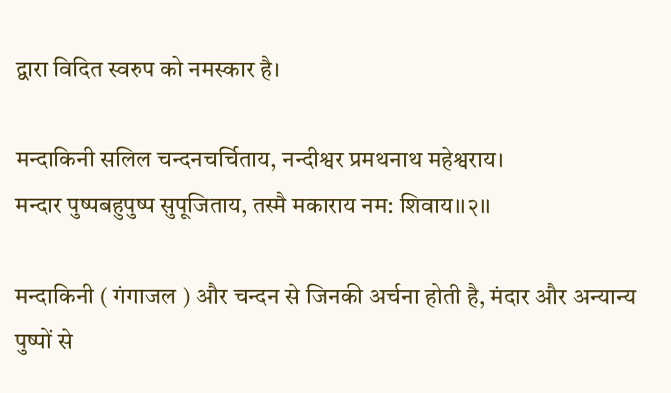द्वारा विदित स्वरुप को नमस्कार है।

मन्दाकिनी सलिल चन्दनचर्चिताय, नन्दीश्वर प्रमथनाथ महेश्वराय।
मन्दार पुष्पबहुपुष्प सुपूजिताय, तस्मै मकाराय नम: शिवाय।।२।।

मन्दाकिनी ( गंगाजल ) और चन्दन से जिनकी अर्चना होती है, मंदार और अन्यान्य पुष्पों से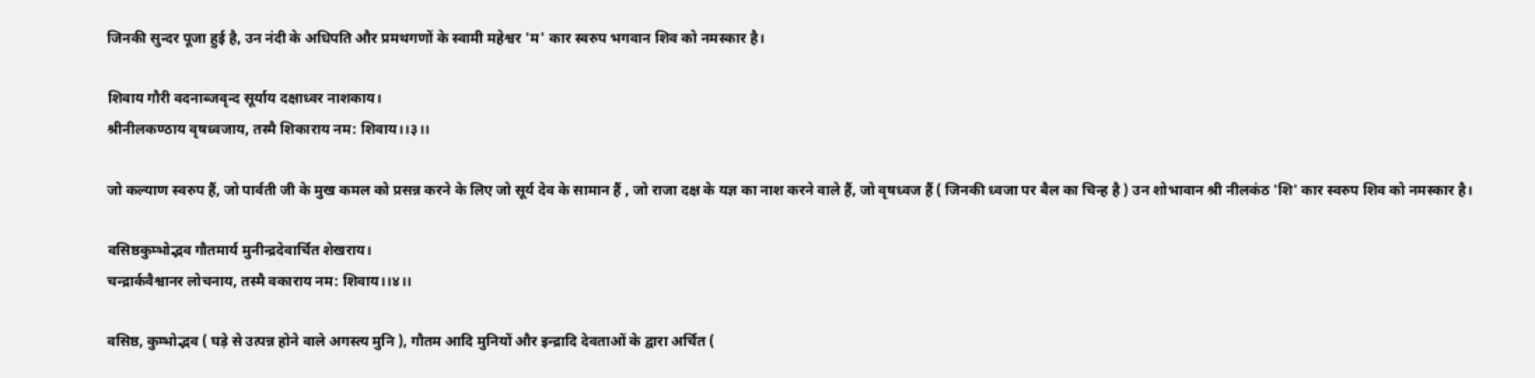जिनकी सुन्दर पूजा हुई है, उन नंदी के अधिपति और प्रमथगणों के स्वामी महेश्वर 'म' कार स्वरुप भगवान शिव को नमस्कार है।

शिवाय गौरी वदनाब्जवृन्द सूर्याय दक्षाध्वर नाशकाय।
श्रीनीलकण्ठाय वृषध्वजाय, तस्मै शिकाराय नम: शिवाय।।३।।

जो कल्याण स्वरुप हैं, जो पार्वती जी के मुख कमल को प्रसन्न करने के लिए जो सूर्य देव के सामान हैं , जो राजा दक्ष के यज्ञ का नाश करने वाले हैं, जो वृषध्वज हैं ( जिनकी ध्वजा पर बैल का चिन्ह है ) उन शोभावान श्री नीलकंठ 'शि' कार स्वरुप शिव को नमस्कार है।

वसिष्ठकुम्भोद्भव गौतमार्य मुनीन्द्रदेवार्चित शेखराय।
चन्द्रार्कवैश्वानर लोचनाय, तस्मै वकाराय नम: शिवाय।।४।।

वसिष्ठ, कुम्भोद्भव ( घड़े से उत्पन्न होने वाले अगस्त्य मुनि ), गौतम आदि मुनियों और इन्द्रादि देवताओं के द्वारा अर्चित (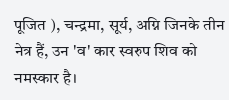पूजित ), चन्द्रमा, सूर्य, अग्नि जिनके तीन नेत्र हैं, उन 'व' कार स्वरुप शिव को नमस्कार है।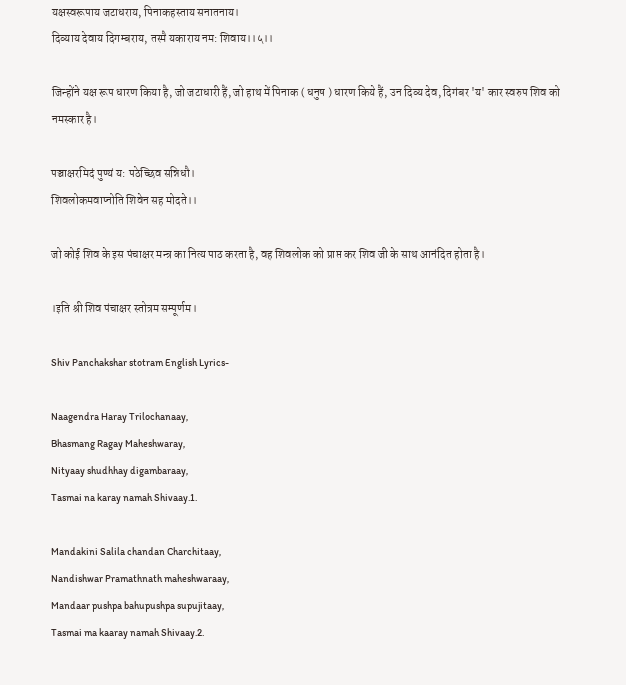यक्षस्वरूपाय जटाधराय, पिनाकहस्ताय सनातनाय।
दिव्याय देवाय दिगम्बराय, तस्मै यकाराय नम: शिवाय।।५।।

जिन्होंने यक्ष रूप धारण किया है, जो जटाधारी हैं, जो हाथ में पिनाक ( धनुष ) धारण किये हैं, उन दिव्य देव, दिगंबर 'य' कार स्वरुप शिव को नमस्कार है।

पञ्चाक्षरमिदं पुण्यं य: पठेच्छिव सन्निधौ।
शिवलोकमवाप्नोति शिवेन सह मोदते।।

जो कोई शिव के इस पंचाक्षर मन्त्र का नित्य पाठ करता है, वह शिवलोक को प्राप्त कर शिव जी के साथ आनंदित होता है।

।इति श्री शिव पंचाक्षर स्तोत्रम सम्पूर्णम।

Shiv Panchakshar stotram English Lyrics-

Naagendra Haray Trilochanaay,
Bhasmang Ragay Maheshwaray,
Nityaay shudhhay digambaraay,
Tasmai na karay namah Shivaay.1.

Mandakini Salila chandan Charchitaay,
Nandishwar Pramathnath maheshwaraay,
Mandaar pushpa bahupushpa supujitaay,
Tasmai ma kaaray namah Shivaay.2.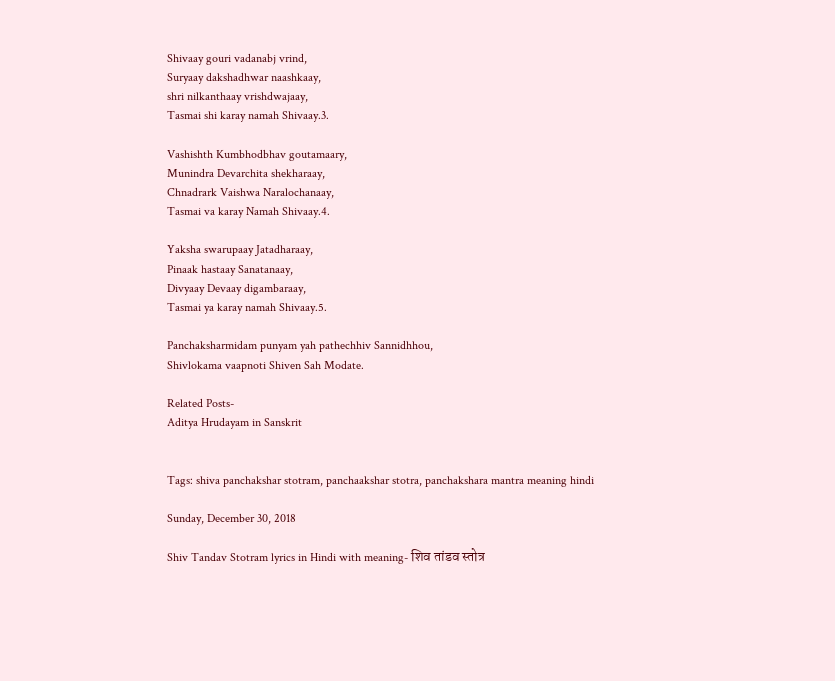Shivaay gouri vadanabj vrind,
Suryaay dakshadhwar naashkaay,
shri nilkanthaay vrishdwajaay,
Tasmai shi karay namah Shivaay.3.

Vashishth Kumbhodbhav goutamaary,
Munindra Devarchita shekharaay,
Chnadrark Vaishwa Naralochanaay,
Tasmai va karay Namah Shivaay.4.

Yaksha swarupaay Jatadharaay,
Pinaak hastaay Sanatanaay,
Divyaay Devaay digambaraay,
Tasmai ya karay namah Shivaay.5.

Panchaksharmidam punyam yah pathechhiv Sannidhhou,
Shivlokama vaapnoti Shiven Sah Modate.

Related Posts-
Aditya Hrudayam in Sanskrit


Tags: shiva panchakshar stotram, panchaakshar stotra, panchakshara mantra meaning hindi

Sunday, December 30, 2018

Shiv Tandav Stotram lyrics in Hindi with meaning- शिव तांडव स्तोत्र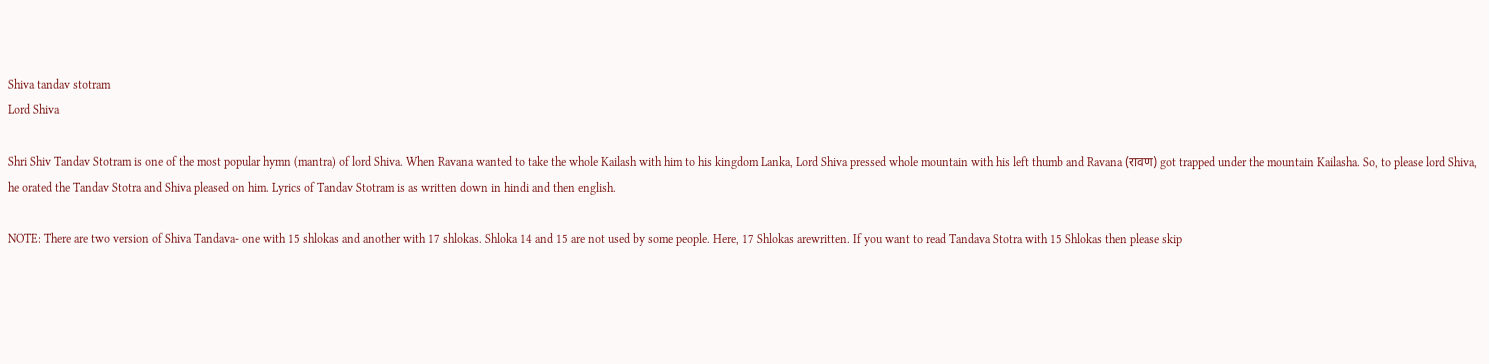Shiva tandav stotram
Lord Shiva

Shri Shiv Tandav Stotram is one of the most popular hymn (mantra) of lord Shiva. When Ravana wanted to take the whole Kailash with him to his kingdom Lanka, Lord Shiva pressed whole mountain with his left thumb and Ravana (रावण) got trapped under the mountain Kailasha. So, to please lord Shiva, he orated the Tandav Stotra and Shiva pleased on him. Lyrics of Tandav Stotram is as written down in hindi and then english.

NOTE: There are two version of Shiva Tandava- one with 15 shlokas and another with 17 shlokas. Shloka 14 and 15 are not used by some people. Here, 17 Shlokas arewritten. If you want to read Tandava Stotra with 15 Shlokas then please skip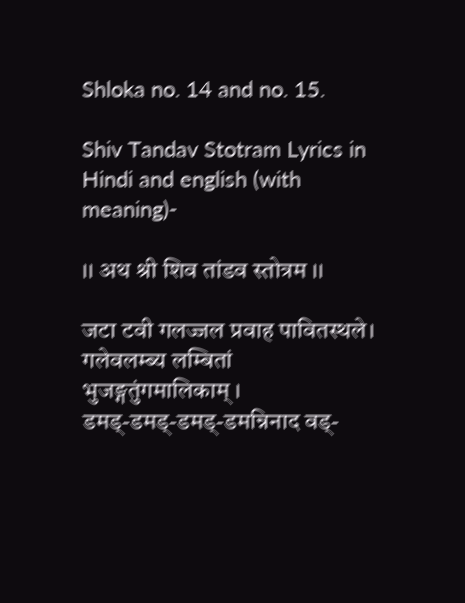Shloka no. 14 and no. 15.

Shiv Tandav Stotram Lyrics in Hindi and english (with meaning)-

।। अथ श्री शिव तांडव स्तोत्रम ।।

जटा टवी गलज्जल प्रवाह पावितस्थले।
गलेवलम्ब्य लम्बितां भुजङ्गतुंगमालिकाम् ।
डमड्-डमड्-डमड्-डमन्निनाद वड्-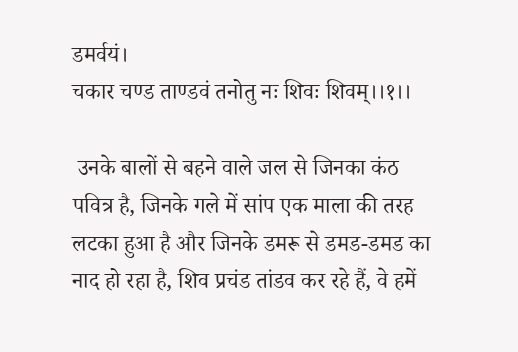डमर्वयं।
चकार चण्ड ताण्डवं तनोतु नः शिवः शिवम्।।१।।

 उनके बालों से बहने वाले जल से जिनका कंठ पवित्र है, जिनके गले में सांप एक माला की तरह लटका हुआ है और जिनके डमरू से डमड-डमड का नाद हो रहा है, शिव प्रचंड तांडव कर रहे हैं, वे हमें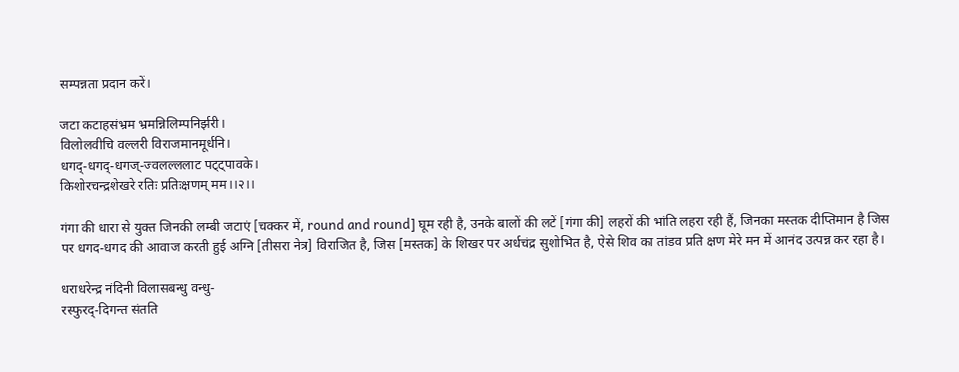सम्पन्नता प्रदान करें।

जटा कटाहसंभ्रम भ्रमन्निलिम्पनिर्झरी।
विलोलवीचि वल्लरी विराजमानमूर्धनि।
धगद्-धगद्-धगज्-ज्वलल्ललाट पट्ट्पावके।
किशोरचन्द्रशेखरे रतिः प्रतिःक्षणम् मम।।२।।

गंगा की धारा से युक्त जिनकी लम्बी जटाएं [चक्कर में, round and round] घूम रही है, उनके बालों की लटें [गंगा की] लहरों की भांति लहरा रही हैं, जिनका मस्तक दीप्तिमान है जिस पर धगद-धगद की आवाज करती हुई अग्नि [तीसरा नेत्र] विराजित है, जिस [मस्तक] के शिखर पर अर्धचंद्र सुशोभित है, ऐसे शिव का तांडव प्रति क्षण मेरे मन में आनंद उत्पन्न कर रहा है।

धराधरेन्द्र नंदिनी विलासबन्धु वन्धु-
रस्फुरद्-दिगन्त संतति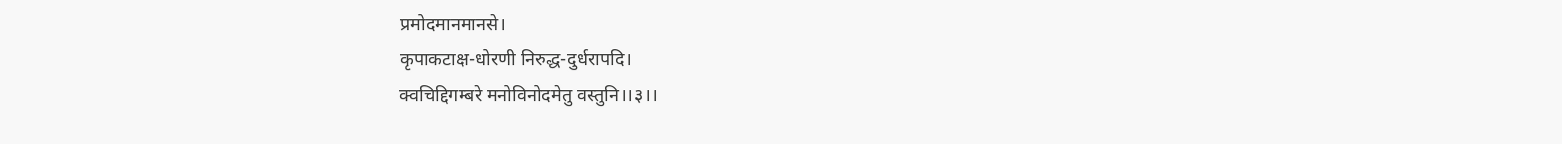प्रमोदमानमानसे।
कृपाकटाक्ष-धोरणी निरुद्ध-दुर्धरापदि।
क्वचिद्दिगम्बरे मनोविनोदमेतु वस्तुनि।।३।।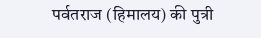पर्वतराज (हिमालय) की पुत्री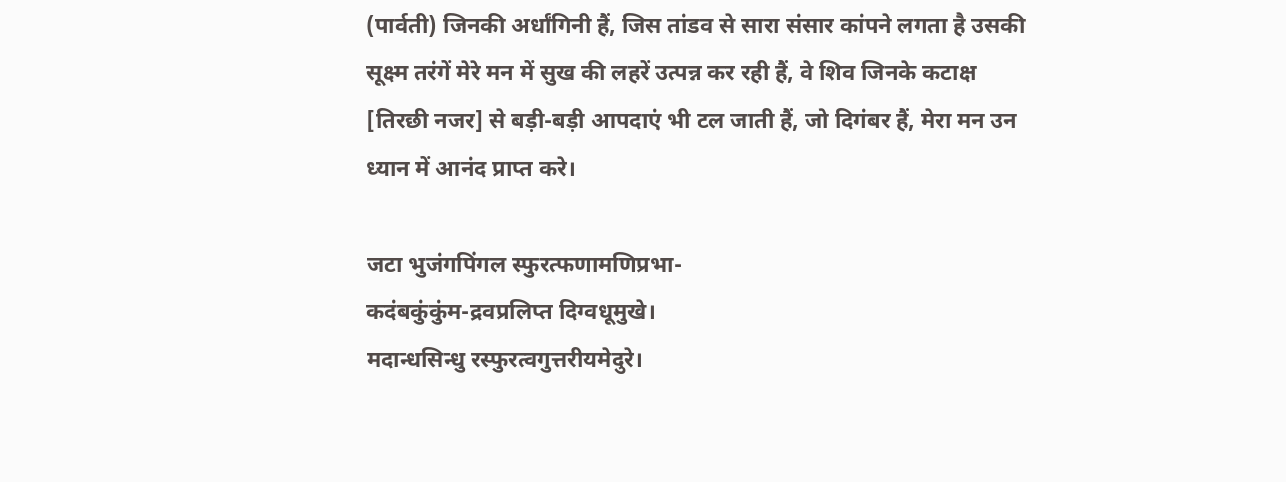(पार्वती) जिनकी अर्धांगिनी हैं, जिस तांडव से सारा संसार कांपने लगता है उसकी सूक्ष्म तरंगें मेरे मन में सुख की लहरें उत्पन्न कर रही हैं, वे शिव जिनके कटाक्ष [तिरछी नजर] से बड़ी-बड़ी आपदाएं भी टल जाती हैं, जो दिगंबर हैं, मेरा मन उन ध्यान में आनंद प्राप्त करे।

जटा भुजंगपिंगल स्फुरत्फणामणिप्रभा-
कदंबकुंकुंम-द्रवप्रलिप्त दिग्वधूमुखे।
मदान्धसिन्धु रस्फुरत्वगुत्तरीयमेदुरे।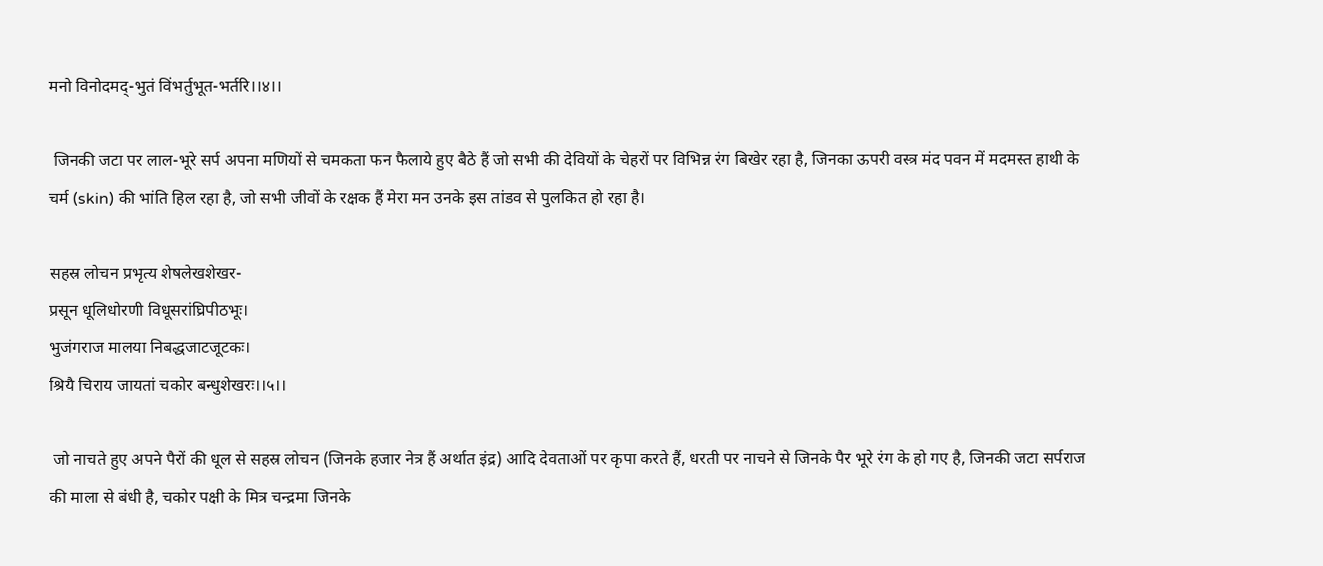मनो विनोदमद्-भुतं विंभर्तुभूत-भर्तरि।।४।।

 जिनकी जटा पर लाल-भूरे सर्प अपना मणियों से चमकता फन फैलाये हुए बैठे हैं जो सभी की देवियों के चेहरों पर विभिन्न रंग बिखेर रहा है, जिनका ऊपरी वस्त्र मंद पवन में मदमस्त हाथी के चर्म (skin) की भांति हिल रहा है, जो सभी जीवों के रक्षक हैं मेरा मन उनके इस तांडव से पुलकित हो रहा है।

सहस्र लोचन प्रभृत्य शेषलेखशेखर-
प्रसून धूलिधोरणी विधूसरांघ्रिपीठभूः।
भुजंगराज मालया निबद्धजाटजूटकः।
श्रियै चिराय जायतां चकोर बन्धुशेखरः।।५।।

 जो नाचते हुए अपने पैरों की धूल से सहस्र लोचन (जिनके हजार नेत्र हैं अर्थात इंद्र) आदि देवताओं पर कृपा करते हैं, धरती पर नाचने से जिनके पैर भूरे रंग के हो गए है, जिनकी जटा सर्पराज की माला से बंधी है, चकोर पक्षी के मित्र चन्द्रमा जिनके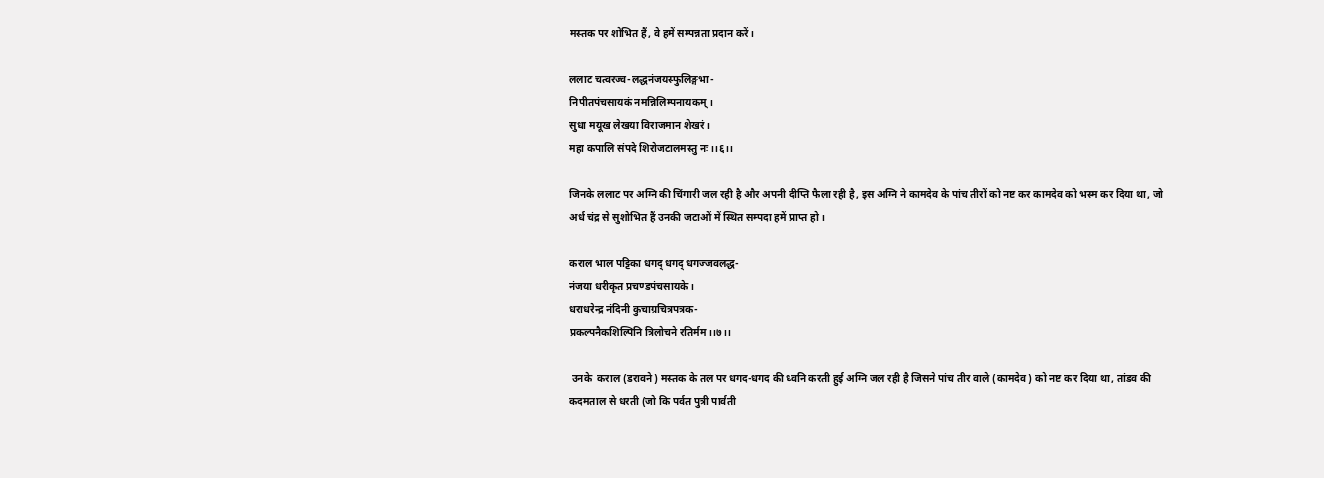मस्तक पर शोभित हैं, वे हमें सम्पन्नता प्रदान करें।

ललाट चत्वरज्व-लद्धनंजयस्फुलिङ्गभा-
निपीतपंचसायकं नमन्निलिम्पनायकम्।
सुधा मयूख लेखया विराजमान शेखरं।
महा कपालि संपदे शिरोजटालमस्तु नः।।६।।

जिनके ललाट पर अग्नि की चिंगारी जल रही है और अपनी दीप्ति फैला रही है, इस अग्नि ने कामदेव के पांच तीरों को नष्ट कर कामदेव को भस्म कर दिया था, जो अर्ध चंद्र से सुशोभित हैं उनकी जटाओं में स्थित सम्पदा हमें प्राप्त हो।

कराल भाल पट्टिका धगद् धगद् धगज्जवलद्ध-
नंजया धरीकृत प्रचण्डपंचसायके।
धराधरेन्द्र नंदिनी कुचाग्रचित्रपत्रक-
प्रकल्पनैकशिल्पिनि त्रिलोचने रतिर्मम।।७।।

 उनके  कराल (डरावने) मस्तक के तल पर धगद-धगद की ध्वनि करती हुई अग्नि जल रही है जिसने पांच तीर वाले (कामदेव) को नष्ट कर दिया था, तांडव की कदमताल से धरती (जो कि पर्वत पुत्री पार्वती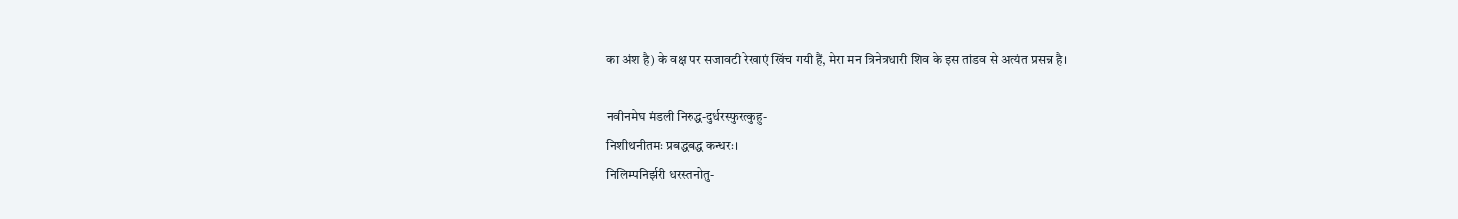का अंश है) के वक्ष पर सजावटी रेखाएं खिंच गयी हैं, मेरा मन त्रिनेत्रधारी शिव के इस तांडव से अत्यंत प्रसन्न है।

नवीनमेघ मंडली निरुद्ध-दुर्धरस्फुरत्कुहु-
निशीथनीतमः प्रबद्धबद्ध कन्धरः।
निलिम्पनिर्झरी धरस्तनोतु-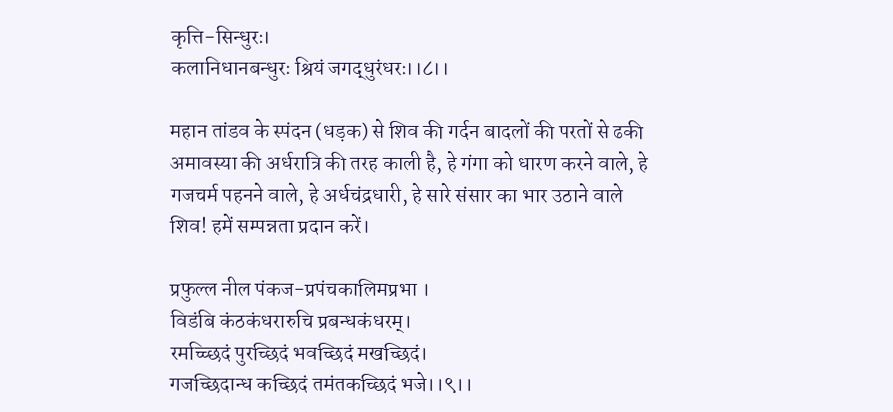कृत्ति-सिन्धुरः।
कलानिधानबन्धुरः श्रियं जगद्धुरंधरः।।८।।

महान तांडव के स्पंदन (धड़क) से शिव की गर्दन बादलों की परतों से ढकी अमावस्या की अर्धरात्रि की तरह काली है, हे गंगा को धारण करने वाले, हे गजचर्म पहनने वाले, हे अर्धचंद्रधारी, हे सारे संसार का भार उठाने वाले शिव! हमें सम्पन्नता प्रदान करें।

प्रफुल्ल नील पंकज-प्रपंचकालिमप्रभा ।
विडंबि कंठकंधरारुचि प्रबन्धकंधरम्।
रमच्च्छिदं पुरच्छिदं भवच्छिदं मखच्छिदं।
गजच्छिदान्ध कच्छिदं तमंतकच्छिदं भजे।।९।।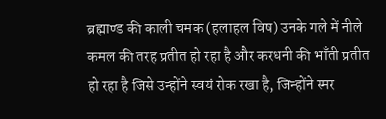ब्रह्माण्ड की काली चमक (हलाहल विष) उनके गले में नीले कमल की तरह प्रतीत हो रहा है और करधनी की भाँती प्रतीत हो रहा है जिसे उन्होंने स्वयं रोक रखा है, जिन्होंने स्मर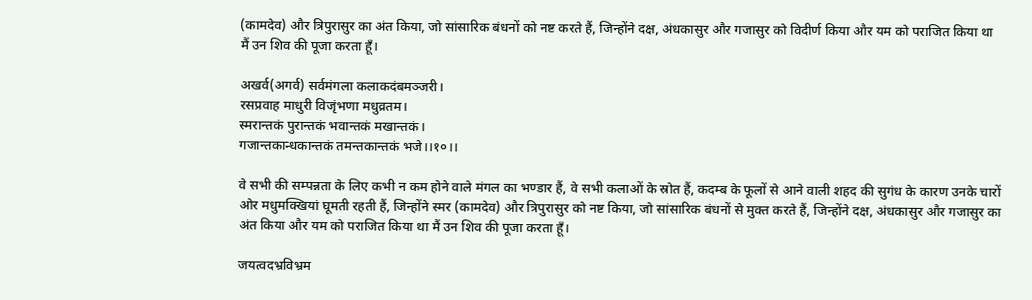(कामदेव) और त्रिपुरासुर का अंत किया, जो सांसारिक बंधनों को नष्ट करते हैं, जिन्होंने दक्ष, अंधकासुर और गजासुर को विदीर्ण किया और यम को पराजित किया था मैं उन शिव की पूजा करता हूँ।

अखर्व(अगर्व) सर्वमंगला कलाकदंबमञ्जरी।
रसप्रवाह माधुरी विजृंभणा मधुव्रतम।
स्मरान्तकं पुरान्तकं भवान्तकं मखान्तकं।
गजान्तकान्धकान्तकं तमन्तकान्तकं भजे।।१०।।

वे सभी की सम्पन्नता के लिए कभी न कम होने वाले मंगल का भण्डार हैं, वे सभी कलाओं के स्रोत हैं, कदम्ब के फूलों से आने वाली शहद की सुगंध के कारण उनके चारों ओर मधुमक्खियां घूमती रहती हैं, जिन्होंने स्मर (कामदेव) और त्रिपुरासुर को नष्ट किया, जो सांसारिक बंधनों से मुक्त करते हैं, जिन्होंने दक्ष, अंधकासुर और गजासुर का अंत किया और यम को पराजित किया था मैं उन शिव की पूजा करता हूँ।

जयत्वदभ्रविभ्रम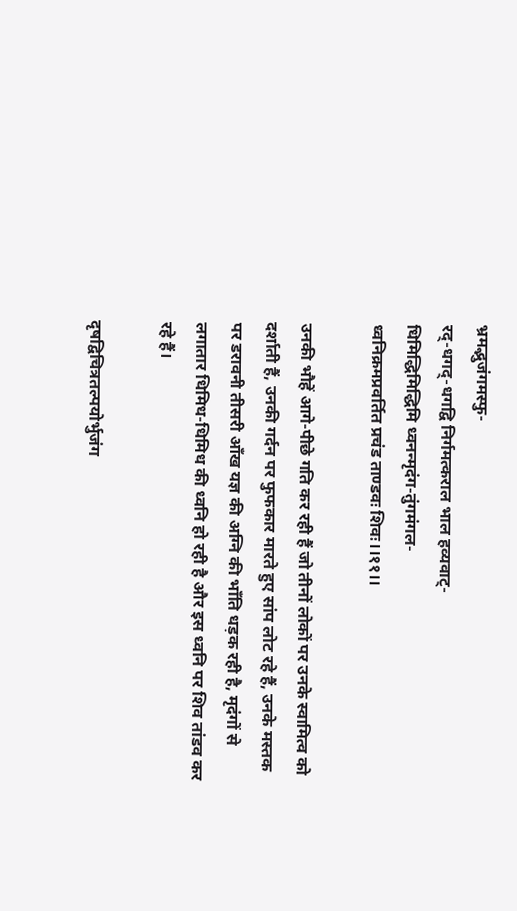भ्रमद्भुजंगमस्फु-
रद्-धगद्-धगद्वि निर्गमत्कराल भाल हव्यवाट्-
धिमिद्धिमिद्धिमि ध्वनन्मृदंग-तुंगमंगल-
ध्वनिक्रमप्रवर्तित प्रचंड ताण्डवः शिवः।।११।।

उनकी भौहें आगे-पीछे गति कर रही हैं जो तीनों लोकों पर उनके स्वामित्व को दर्शाती हैं, उनकी गर्दन पर फुफकार मारते हुए सांप लोट रहे हैं, उनके मस्तक पर डरावनी तीसरी आँख यज्ञ की अग्नि की भाँति धड़क रही है, मृदंगों से लगातार धिमिध-धिमिध की ध्वनि हो रही है और इस ध्वनि पर शिव तांडव कर रहे हैं।

दृषद्विचित्रतल्पयोर्भुजंग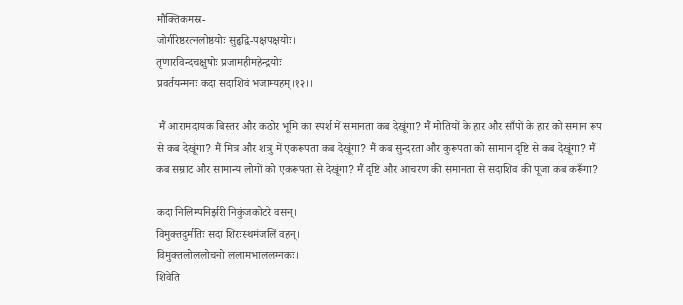मौक्तिकमस्र-
जोर्गरिष्ठरत्नलोष्ठयोः सुहृद्वि-पक्षपक्षयोः।
तृणारविन्दचक्षुषोः प्रजामहीमहेन्द्रयोः
प्रवर्तयन्मनः कदा सदाशिवं भजाम्यहम्।१२।।

 मैं आरामदायक बिस्तर और कठोर भूमि का स्पर्श में समानता कब देखूंगा? मैं मोतियों के हार और साँपों के हार को समान रूप से कब देखूंगा? मैं मित्र और शत्रु में एकरूपता कब देखूंगा? मैं कब सुन्दरता और कुरूपता को सामान दृष्टि से कब देखूंगा? मैं कब सम्राट और सामान्य लोगों को एकरूपता से देखूंगा? मैं दृष्टि और आचरण की समानता से सदाशिव की पूजा कब करूँगा?

कदा निलिम्पनिर्झरी निकुंजकोटरे वसन्।
विमुक्तदुर्मतिः सदा शिरःस्थमंजलिं वहन्।
विमुक्तलोललोचनो ललामभाललग्नकः।
शिवेति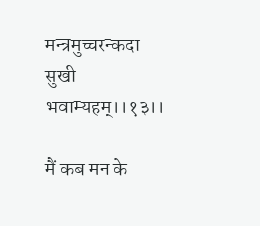मन्त्रमुच्चरन्कदा सुखी भवाम्यहम्।।१३।।

मैं कब मन के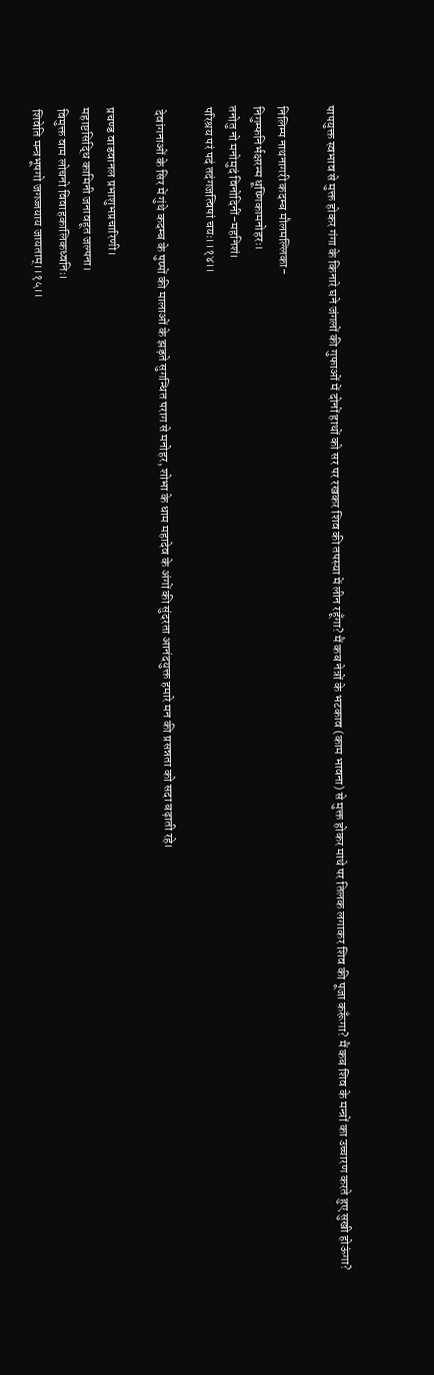पापयुक्त स्वभाव से मुक्त होकर गंगा के किनारे घने जंगलों की गुफाओं में दोनों हाथों को सर पर रखकर शिव की तपस्या में लीन रहूँगा? मैं कब नेत्रों के भटकाव (काम भावना) से मुक्त होकर माथे पर तिलक लगाकर शिव की पूजा करूँगा? मैं कब शिव के मन्त्रों का उच्चारण करते हुए सुखी होऊंगा?

निलिम्प नाथनागरी कदम्ब मौलमल्लिका-
निगुम्फनिर्भक्षरन्म धूष्णिकामनोहरः।
तनोतु नो मनोमुदं विनोदिनीं-महनिशं।
परिश्रय परं पदं तदंगजत्विषां चयः।।१४।।

 देवांगनाओं के सिर में गुंथे कदम्ब के पुष्पों की मालाओं के झड़ते सुगन्धित पराग से मनोहर, शोभा के धाम महादेव के अंगों की सुंदरता आनंदयुक्त हमारे मन की प्रसन्नता को सदा बढ़ाती रहे।

प्रचण्ड वाडवानल प्रभाशुभप्रचारिणी।
महाष्टसिद्धि कामिनी जनावहूत जल्पना।
विमुक्त वाम लोचनो विवाहकालिकध्वनिः।
शिवेति मन्त्रभूषगो जगज्जयाय जायताम्।।१५।।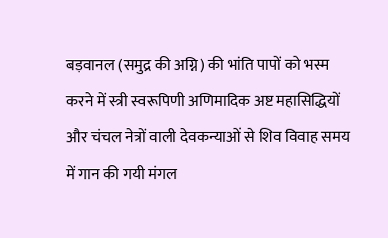बड़वानल (समुद्र की अग्नि) की भांति पापों को भस्म करने में स्त्री स्वरूपिणी अणिमादिक अष्ट महासिद्धियों और चंचल नेत्रों वाली देवकन्याओं से शिव विवाह समय में गान की गयी मंगल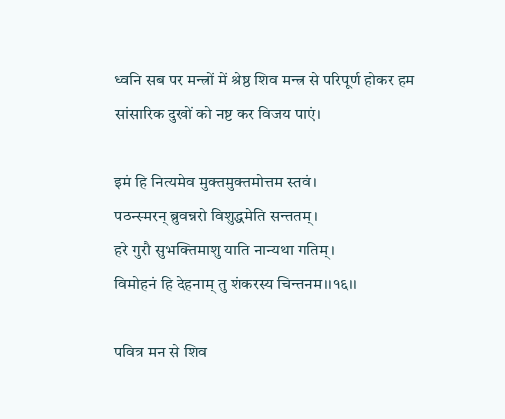ध्वनि सब पर मन्त्रों में श्रेष्ठ शिव मन्त्र से परिपूर्ण होकर हम सांसारिक दुखों को नष्ट कर विजय पाएं।

इमं हि नित्यमेव मुक्तमुक्तमोत्तम स्तवं।
पठन्स्मरन् ब्रुवन्नरो विशुद्धमेति सन्ततम्।
हरे गुरौ सुभक्तिमाशु याति नान्यथा गतिम्।
विमोहनं हि देहनाम् तु शंकरस्य चिन्तनम।।१६।।

पवित्र मन से शिव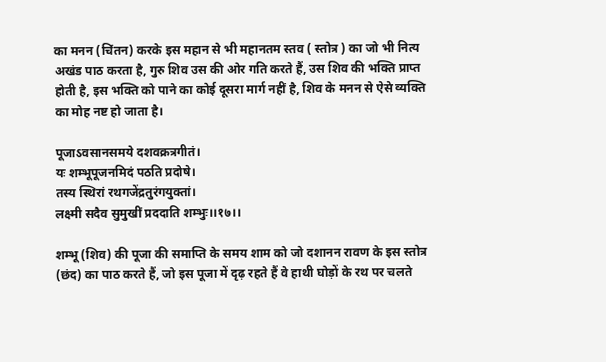का मनन (चिंतन) करके इस महान से भी महानतम स्तव ( स्तोत्र ) का जो भी नित्य अखंड पाठ करता है, गुरु शिव उस की ओर गति करते हैं, उस शिव की भक्ति प्राप्त होती है, इस भक्ति को पाने का कोई दूसरा मार्ग नहीं है, शिव के मनन से ऐसे व्यक्ति का मोह नष्ट हो जाता है।

पूजाऽवसानसमये दशवक्रत्रगीतं।
यः शम्भूपूजनमिदं पठति प्रदोषे।
तस्य स्थिरां रथगजेंद्रतुरंगयुक्तां।
लक्ष्मी सदैव सुमुखीं प्रददाति शम्भुः।।१७।।

शम्भू (शिव) की पूजा की समाप्ति के समय शाम को जो दशानन रावण के इस स्तोत्र (छंद) का पाठ करते हैं, जो इस पूजा में दृढ़ रहते हैं वे हाथी घोड़ों के रथ पर चलते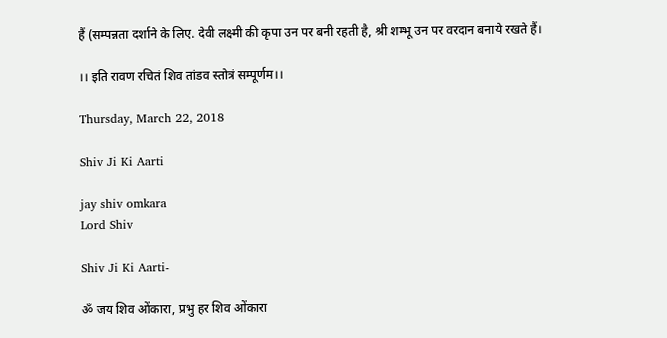हैं (सम्पन्नता दर्शाने के लिए. देवी लक्ष्मी की कृपा उन पर बनी रहती है, श्री शम्भू उन पर वरदान बनाये रखते हैं।

।। इति रावण रचितं शिव तांडव स्तोत्रं सम्पूर्णम।।

Thursday, March 22, 2018

Shiv Ji Ki Aarti

jay shiv omkara
Lord Shiv

Shiv Ji Ki Aarti-

ॐ जय शिव ओंकारा, प्रभु हर शिव ओंकारा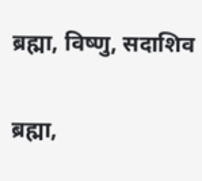ब्रह्मा, विष्णु, सदाशिव

ब्रह्मा,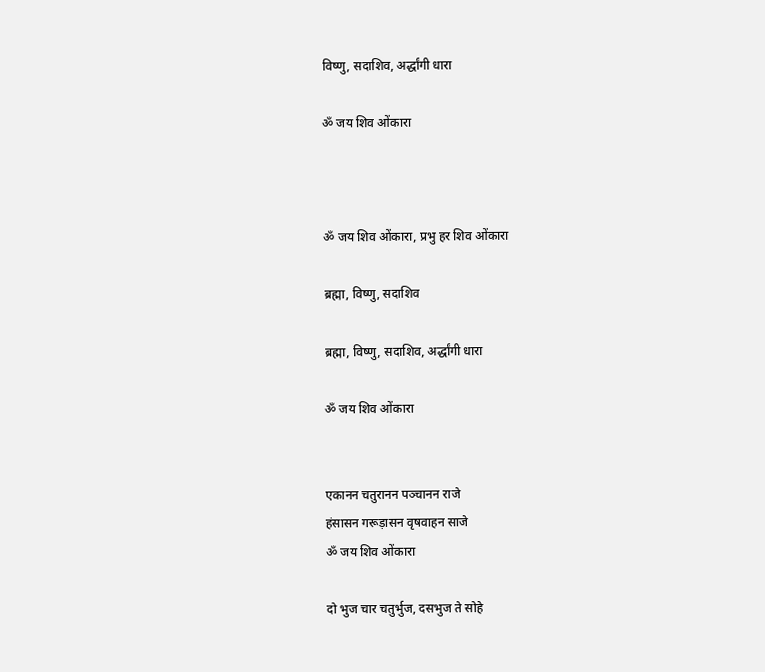विष्णु, सदाशिव, अर्द्धांगी धारा

ॐ जय शिव ओंकारा



ॐ जय शिव ओंकारा, प्रभु हर शिव ओंकारा

ब्रह्मा, विष्णु, सदाशिव

ब्रह्मा, विष्णु, सदाशिव, अर्द्धांगी धारा

ॐ जय शिव ओंकारा


एकानन चतुरानन पञ्चानन राजे
हंसासन गरूड़ासन वृषवाहन साजे
ॐ जय शिव ओंकारा

दो भुज चार चतुर्भुज, दसभुज ते सोहे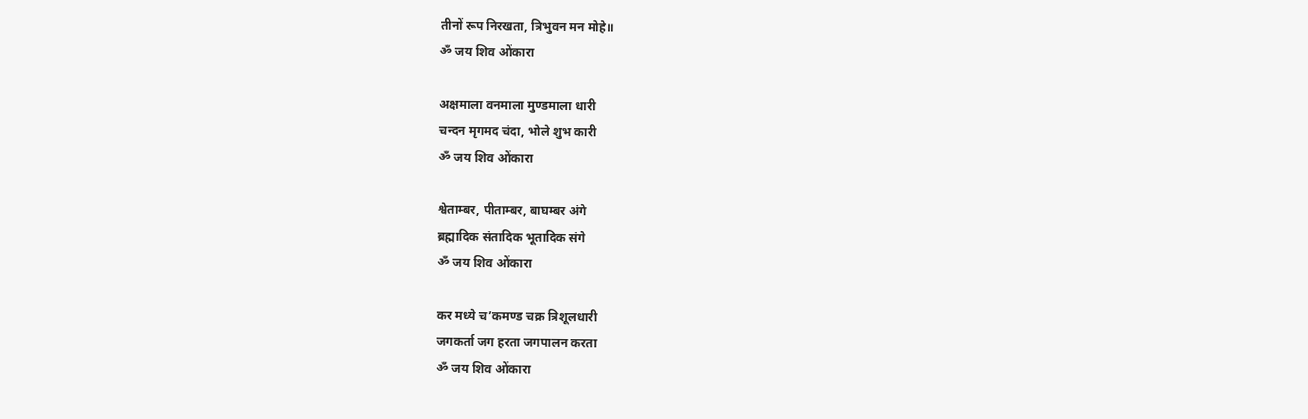तीनों रूप निरखता, त्रिभुवन मन मोहे॥
ॐ जय शिव ओंकारा

अक्षमाला वनमाला मुण्डमाला धारी
चन्दन मृगमद चंदा, भोले शुभ कारी
ॐ जय शिव ओंकारा

श्वेताम्बर, पीताम्बर, बाघम्बर अंगे
ब्रह्मादिक संतादिक भूतादिक संगे
ॐ जय शिव ओंकारा

कर मध्ये च’कमण्ड चक्र त्रिशूलधारी
जगकर्ता जग हरता जगपालन करता
ॐ जय शिव ओंकारा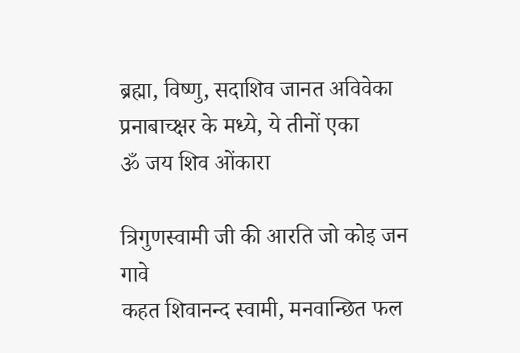ब्रह्मा, विष्णु, सदाशिव जानत अविवेका
प्रनाबाच्क्षर के मध्ये, ये तीनों एका
ॐ जय शिव ओंकारा

त्रिगुणस्वामी जी की आरति जो कोइ जन गावे
कहत शिवानन्द स्वामी, मनवान्छित फल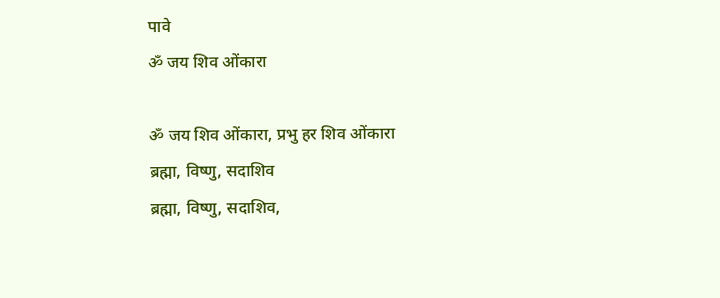पावे
ॐ जय शिव ओंकारा

ॐ जय शिव ओंकारा, प्रभु हर शिव ओंकारा
ब्रह्मा, विष्णु, सदाशिव
ब्रह्मा, विष्णु, सदाशिव,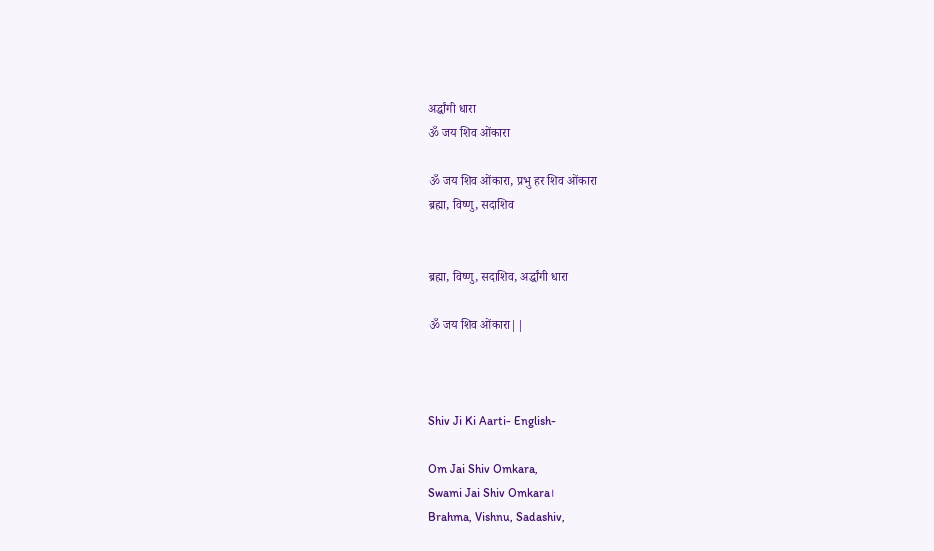अर्द्धांगी धारा
ॐ जय शिव ओंकारा

ॐ जय शिव ओंकारा, प्रभु हर शिव ओंकारा
ब्रह्मा, विष्णु, सदाशिव


ब्रह्मा, विष्णु, सदाशिव, अर्द्धांगी धारा

ॐ जय शिव ओंकारा||



Shiv Ji Ki Aarti- English-

Om Jai Shiv Omkara,
Swami Jai Shiv Omkara।
Brahma, Vishnu, Sadashiv,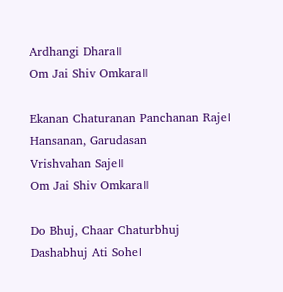Ardhangi Dhara॥
Om Jai Shiv Omkara॥

Ekanan Chaturanan Panchanan Raje।
Hansanan, Garudasan
Vrishvahan Saje॥
Om Jai Shiv Omkara॥

Do Bhuj, Chaar Chaturbhuj Dashabhuj Ati Sohe।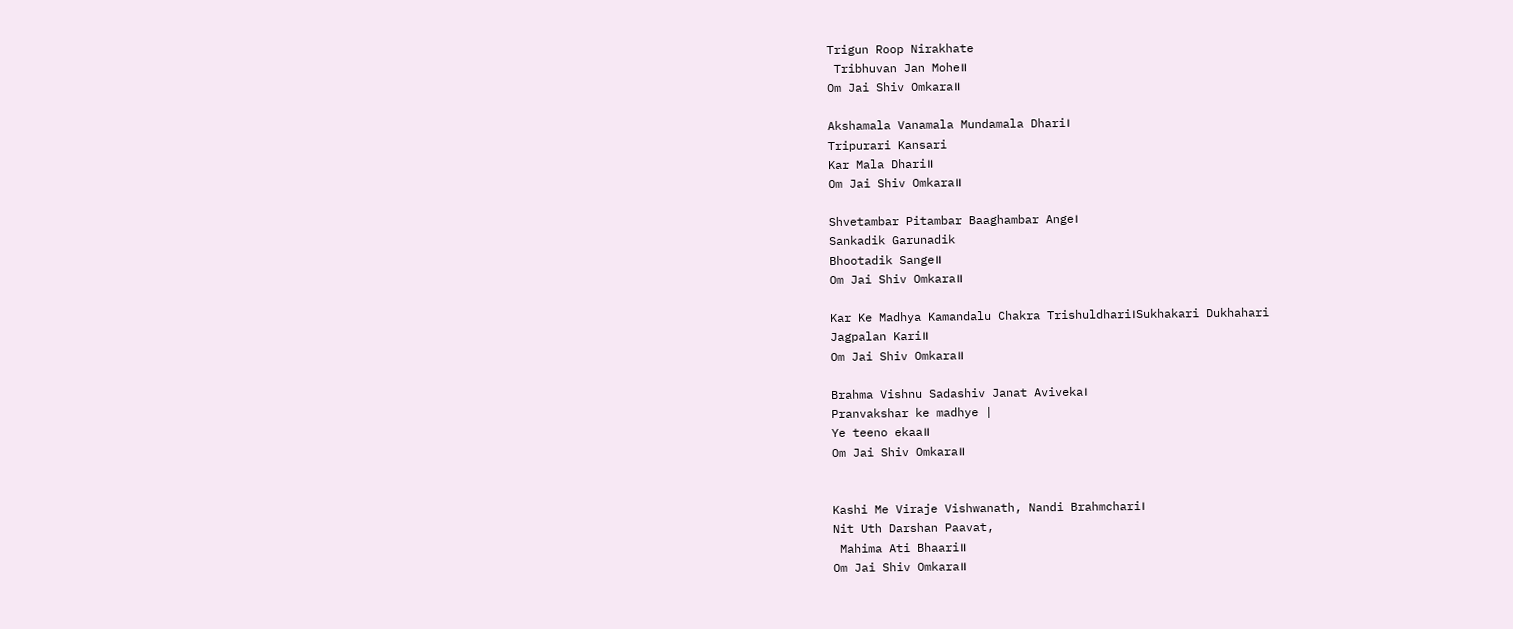Trigun Roop Nirakhate
 Tribhuvan Jan Mohe॥
Om Jai Shiv Omkara॥

Akshamala Vanamala Mundamala Dhari।
Tripurari Kansari
Kar Mala Dhari॥
Om Jai Shiv Omkara॥

Shvetambar Pitambar Baaghambar Ange।
Sankadik Garunadik
Bhootadik Sange॥
Om Jai Shiv Omkara॥

Kar Ke Madhya Kamandalu Chakra Trishuldhari।Sukhakari Dukhahari
Jagpalan Kari॥
Om Jai Shiv Omkara॥

Brahma Vishnu Sadashiv Janat Aviveka।
Pranvakshar ke madhye |
Ye teeno ekaa॥
Om Jai Shiv Omkara॥


Kashi Me Viraje Vishwanath, Nandi Brahmchari।
Nit Uth Darshan Paavat,
 Mahima Ati Bhaari॥
Om Jai Shiv Omkara॥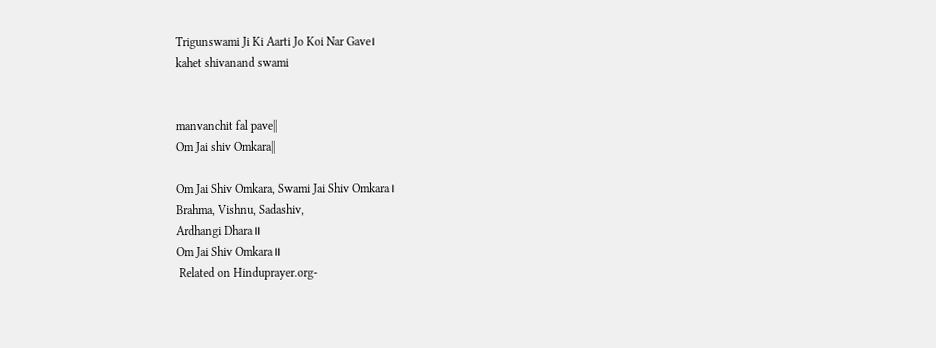Trigunswami Ji Ki Aarti Jo Koi Nar Gave।
kahet shivanand swami


manvanchit fal pave||
Om Jai shiv Omkara||

Om Jai Shiv Omkara, Swami Jai Shiv Omkara।
Brahma, Vishnu, Sadashiv,
Ardhangi Dhara॥
Om Jai Shiv Omkara॥
 Related on Hinduprayer.org-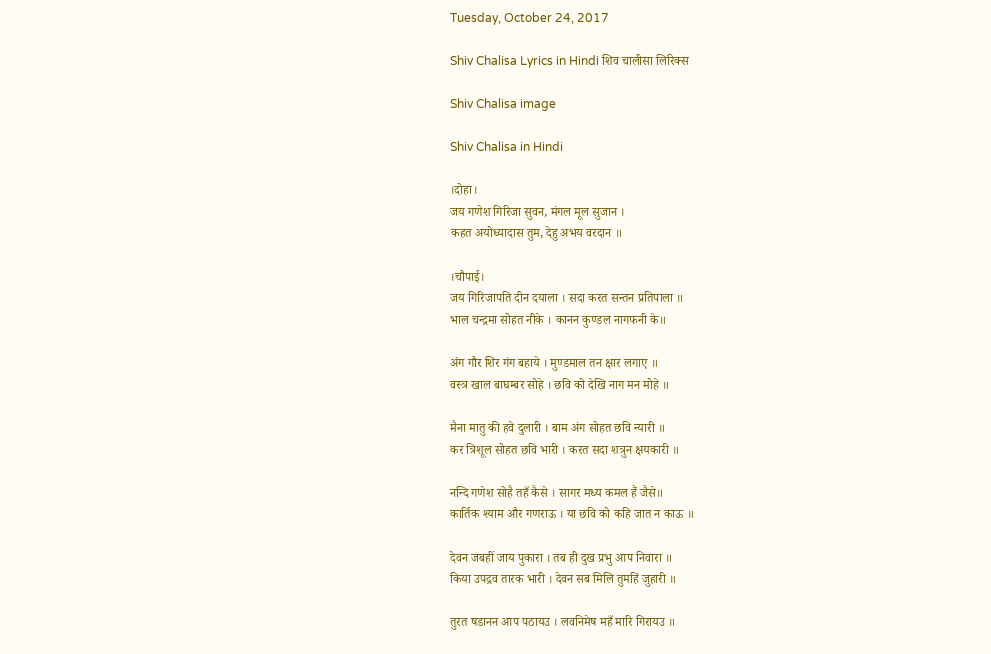Tuesday, October 24, 2017

Shiv Chalisa Lyrics in Hindi शिव चालीसा लिरिक्स

Shiv Chalisa image

Shiv Chalisa in Hindi

।दोहा।
जय गणेश गिरिजा सुवन, मंगल मूल सुजान ।
कहत अयोध्यादास तुम, देहु अभय वरदान ॥

।चौपाई।
जय गिरिजापति दीन दयाला । सदा करत सन्तन प्रतिपाला ॥
भाल चन्द्रमा सोहत नीके । कानन कुण्डल नागफनी के॥

अंग गौर शिर गंग बहाये । मुण्डमाल तन क्षार लगाए ॥
वस्त्र खाल बाघम्बर सोहे । छवि को देखि नाग मन मोहे ॥

मैना मातु की हवे दुलारी । बाम अंग सोहत छवि न्यारी ॥
कर त्रिशूल सोहत छवि भारी । करत सदा शत्रुन क्षयकारी ॥

नन्दि गणेश सोहै तहँ कैसे । सागर मध्य कमल हैं जैसे॥
कार्तिक श्याम और गणराऊ । या छवि को कहि जात न काऊ ॥

देवन जबहीं जाय पुकारा । तब ही दुख प्रभु आप निवारा ॥
किया उपद्रव तारक भारी । देवन सब मिलि तुमहिं जुहारी ॥

तुरत षडानन आप पठायउ । लवनिमेष महँ मारि गिरायउ ॥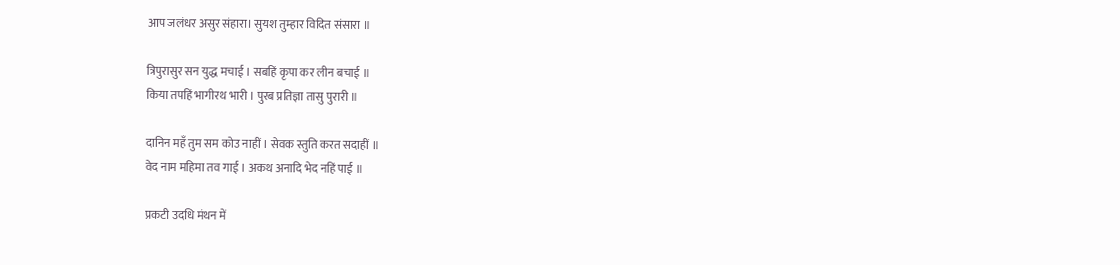आप जलंधर असुर संहारा। सुयश तुम्हार विदित संसारा ॥

त्रिपुरासुर सन युद्ध मचाई । सबहिं कृपा कर लीन बचाई ॥
किया तपहिं भागीरथ भारी । पुरब प्रतिज्ञा तासु पुरारी ॥

दानिन महँ तुम सम कोउ नाहीं । सेवक स्तुति करत सदाहीं ॥
वेद नाम महिमा तव गाई । अकथ अनादि भेद नहिं पाई ॥

प्रकटी उदधि मंथन में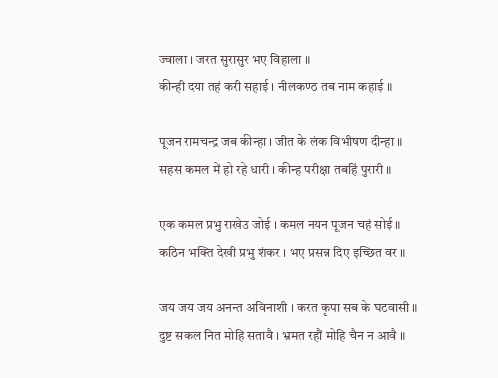ज्वाला । जरत सुरासुर भए विहाला ॥
कीन्ही दया तहं करी सहाई । नीलकण्ठ तब नाम कहाई ॥

पूजन रामचन्द्र जब कीन्हा । जीत के लंक विभीषण दीन्हा ॥
सहस कमल में हो रहे धारी । कीन्ह परीक्षा तबहिं पुरारी ॥

एक कमल प्रभु राखेउ जोई । कमल नयन पूजन चहं सोई ॥
कठिन भक्ति देखी प्रभु शंकर । भए प्रसन्न दिए इच्छित वर ॥

जय जय जय अनन्त अविनाशी । करत कृपा सब के घटवासी ॥
दुष्ट सकल नित मोहि सतावै । भ्रमत रहौं मोहि चैन न आवै ॥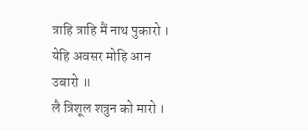त्राहि त्राहि मैं नाथ पुकारो । येहि अवसर मोहि आन उबारो ॥
लै त्रिशूल शत्रुन को मारो ।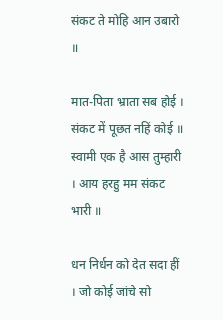संकट ते मोहि आन उबारो ॥

मात-पिता भ्राता सब होई । संकट में पूछत नहिं कोई ॥
स्वामी एक है आस तुम्हारी । आय हरहु मम संकट भारी ॥

धन निर्धन को देत सदा हीं । जो कोई जांचे सो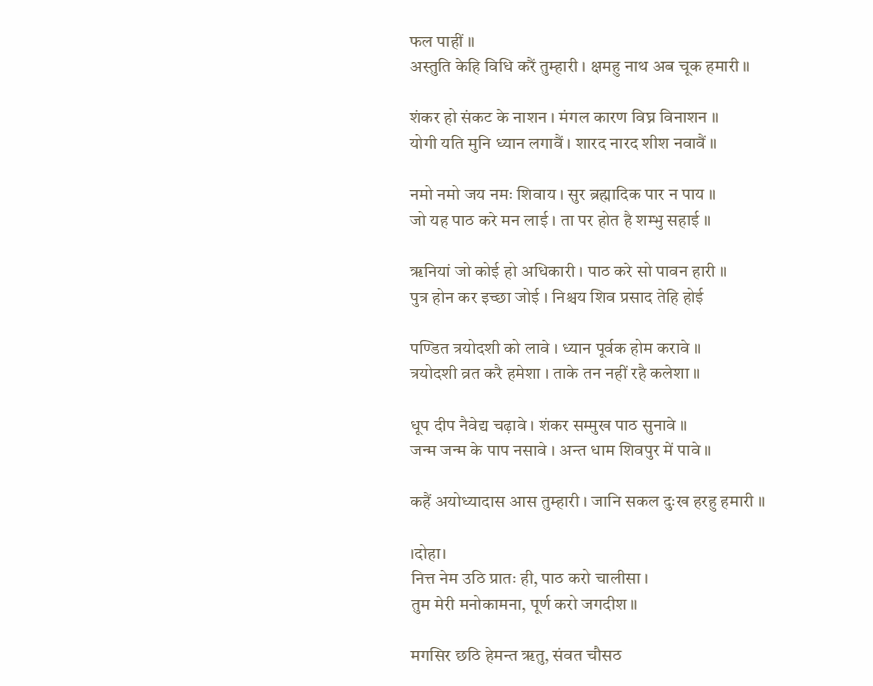फल पाहीं ॥
अस्तुति केहि विधि करैं तुम्हारी । क्षमहु नाथ अब चूक हमारी ॥

शंकर हो संकट के नाशन । मंगल कारण विघ्न विनाशन ॥
योगी यति मुनि ध्यान लगावैं । शारद नारद शीश नवावैं ॥

नमो नमो जय नमः शिवाय । सुर ब्रह्मादिक पार न पाय ॥
जो यह पाठ करे मन लाई । ता पर होत है शम्भु सहाई ॥

ॠनियां जो कोई हो अधिकारी । पाठ करे सो पावन हारी ॥
पुत्र होन कर इच्छा जोई । निश्चय शिव प्रसाद तेहि होई

पण्डित त्रयोदशी को लावे । ध्यान पूर्वक होम करावे ॥
त्रयोदशी व्रत करै हमेशा । ताके तन नहीं रहै कलेशा ॥

धूप दीप नैवेद्य चढ़ावे । शंकर सम्मुख पाठ सुनावे ॥
जन्म जन्म के पाप नसावे । अन्त धाम शिवपुर में पावे ॥

कहैं अयोध्यादास आस तुम्हारी । जानि सकल दुःख हरहु हमारी ॥

।दोहा।
नित्त नेम उठि प्रातः ही, पाठ करो चालीसा ।
तुम मेरी मनोकामना, पूर्ण करो जगदीश ॥

मगसिर छठि हेमन्त ॠतु, संवत चौसठ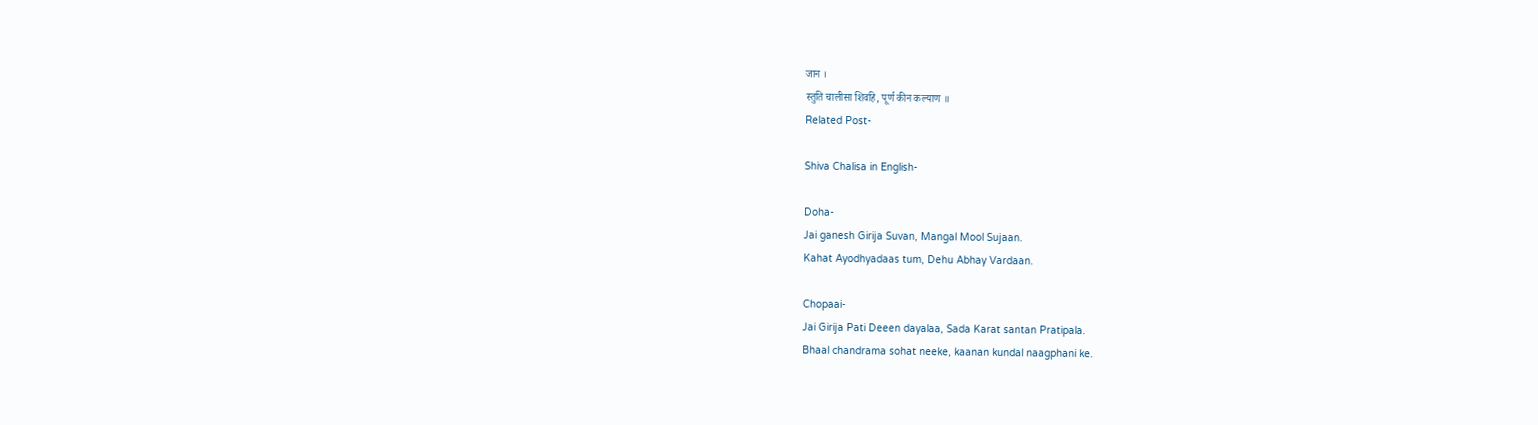जान ।
स्तुति चालीसा शिवहि, पूर्ण कीन कल्याण ॥
Related Post-

Shiva Chalisa in English-

Doha-
Jai ganesh Girija Suvan, Mangal Mool Sujaan.
Kahat Ayodhyadaas tum, Dehu Abhay Vardaan.

Chopaai-
Jai Girija Pati Deeen dayalaa, Sada Karat santan Pratipala.
Bhaal chandrama sohat neeke, kaanan kundal naagphani ke.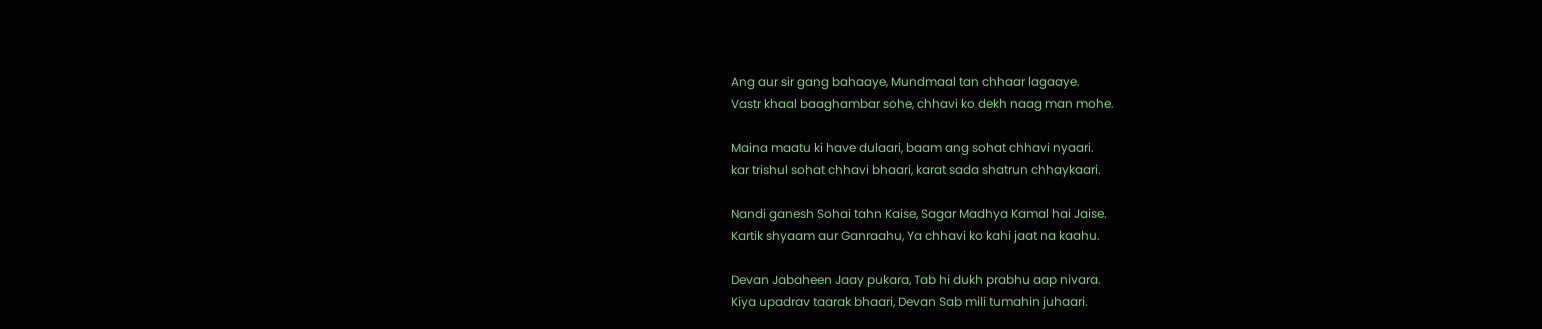Ang aur sir gang bahaaye, Mundmaal tan chhaar lagaaye.
Vastr khaal baaghambar sohe, chhavi ko dekh naag man mohe.

Maina maatu ki have dulaari, baam ang sohat chhavi nyaari.
kar trishul sohat chhavi bhaari, karat sada shatrun chhaykaari.

Nandi ganesh Sohai tahn Kaise, Sagar Madhya Kamal hai Jaise.
Kartik shyaam aur Ganraahu, Ya chhavi ko kahi jaat na kaahu.

Devan Jabaheen Jaay pukara, Tab hi dukh prabhu aap nivara.
Kiya upadrav taarak bhaari, Devan Sab mili tumahin juhaari.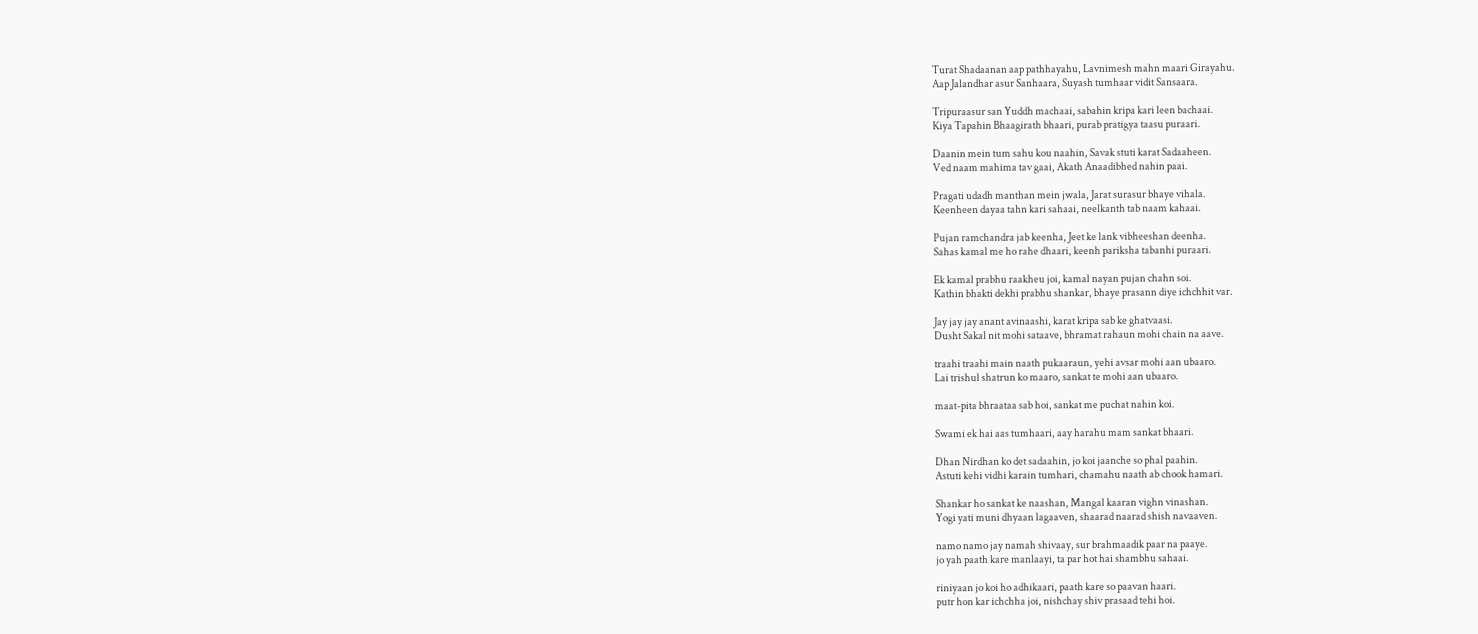Turat Shadaanan aap pathhayahu, Lavnimesh mahn maari Girayahu.
Aap Jalandhar asur Sanhaara, Suyash tumhaar vidit Sansaara.

Tripuraasur san Yuddh machaai, sabahin kripa kari leen bachaai.
Kiya Tapahin Bhaagirath bhaari, purab pratigya taasu puraari.

Daanin mein tum sahu kou naahin, Savak stuti karat Sadaaheen.
Ved naam mahima tav gaai, Akath Anaadibhed nahin paai.

Pragati udadh manthan mein jwala, Jarat surasur bhaye vihala.
Keenheen dayaa tahn kari sahaai, neelkanth tab naam kahaai.

Pujan ramchandra jab keenha, Jeet ke lank vibheeshan deenha.
Sahas kamal me ho rahe dhaari, keenh pariksha tabanhi puraari.

Ek kamal prabhu raakheu joi, kamal nayan pujan chahn soi.
Kathin bhakti dekhi prabhu shankar, bhaye prasann diye ichchhit var.

Jay jay jay anant avinaashi, karat kripa sab ke ghatvaasi.
Dusht Sakal nit mohi sataave, bhramat rahaun mohi chain na aave.

traahi traahi main naath pukaaraun, yehi avsar mohi aan ubaaro.
Lai trishul shatrun ko maaro, sankat te mohi aan ubaaro.

maat-pita bhraataa sab hoi, sankat me puchat nahin koi.

Swami ek hai aas tumhaari, aay harahu mam sankat bhaari.

Dhan Nirdhan ko det sadaahin, jo koi jaanche so phal paahin.
Astuti kehi vidhi karain tumhari, chamahu naath ab chook hamari.

Shankar ho sankat ke naashan, Mangal kaaran vighn vinashan.
Yogi yati muni dhyaan lagaaven, shaarad naarad shish navaaven.

namo namo jay namah shivaay, sur brahmaadik paar na paaye.
jo yah paath kare manlaayi, ta par hot hai shambhu sahaai.

riniyaan jo koi ho adhikaari, paath kare so paavan haari.
putr hon kar ichchha joi, nishchay shiv prasaad tehi hoi.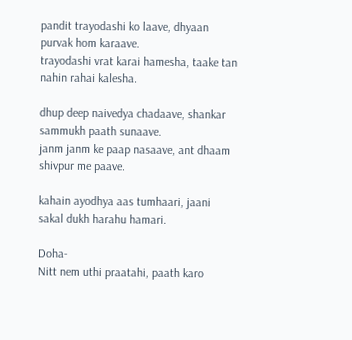pandit trayodashi ko laave, dhyaan purvak hom karaave.
trayodashi vrat karai hamesha, taake tan nahin rahai kalesha.

dhup deep naivedya chadaave, shankar sammukh paath sunaave.
janm janm ke paap nasaave, ant dhaam shivpur me paave.

kahain ayodhya aas tumhaari, jaani sakal dukh harahu hamari.

Doha-
Nitt nem uthi praatahi, paath karo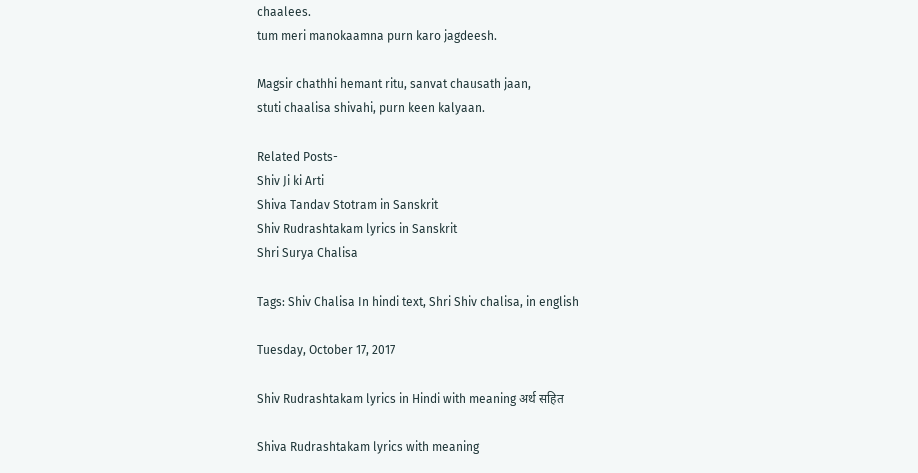chaalees.
tum meri manokaamna purn karo jagdeesh.

Magsir chathhi hemant ritu, sanvat chausath jaan,
stuti chaalisa shivahi, purn keen kalyaan.

Related Posts-
Shiv Ji ki Arti
Shiva Tandav Stotram in Sanskrit
Shiv Rudrashtakam lyrics in Sanskrit
Shri Surya Chalisa

Tags: Shiv Chalisa In hindi text, Shri Shiv chalisa, in english

Tuesday, October 17, 2017

Shiv Rudrashtakam lyrics in Hindi with meaning अर्थ सहित

Shiva Rudrashtakam lyrics with meaning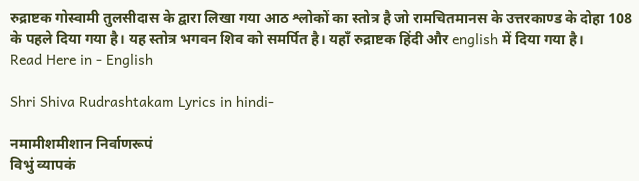रुद्राष्टक गोस्वामी तुलसीदास के द्वारा लिखा गया आठ श्लोकों का स्तोत्र है जो रामचितमानस के उत्तरकाण्ड के दोहा 108 के पहले दिया गया है। यह स्तोत्र भगवन शिव को समर्पित है। यहाँ रुद्राष्टक हिंदी और english में दिया गया है।
Read Here in - English

Shri Shiva Rudrashtakam Lyrics in hindi-

नमामीशमीशान निर्वाणरूपं
विभुं व्यापकं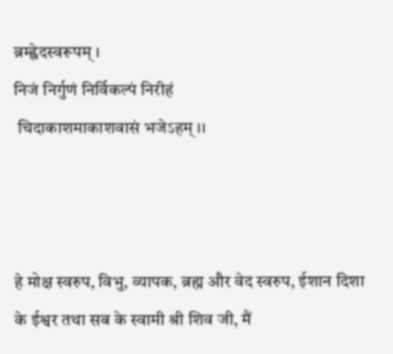ब्रम्ह्वेदस्वरूपम् ।
निजं निर्गुणं निर्विकल्पं निरीहं
 चिदाकाशमाकाशवासं भजेऽहम् ।।



हे मोक्ष स्वरुप, विभु, व्यापक, ब्रह्म और वेद स्वरुप, ईशान दिशा के ईश्वर तथा सब के स्वामी श्री शिव जी, मैं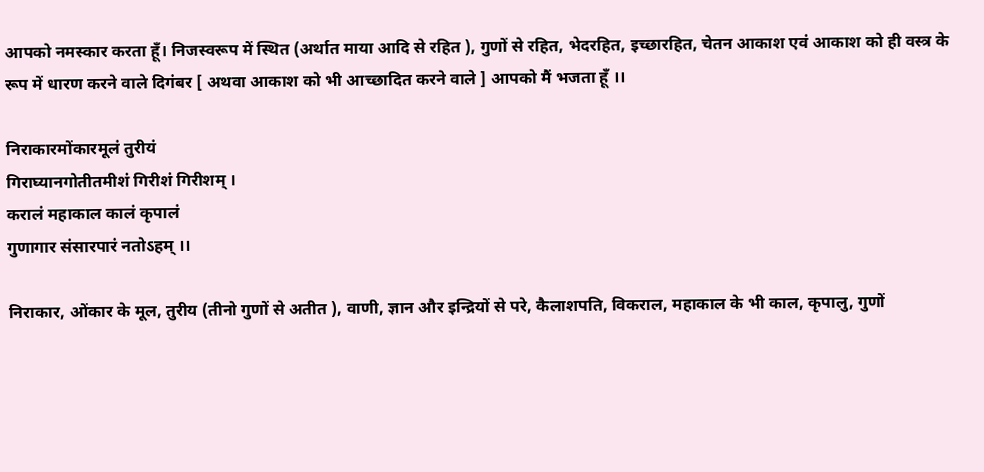आपको नमस्कार करता हूँ। निजस्वरूप में स्थित (अर्थात माया आदि से रहित ), गुणों से रहित, भेदरहित, इच्छारहित, चेतन आकाश एवं आकाश को ही वस्त्र के रूप में धारण करने वाले दिगंबर [ अथवा आकाश को भी आच्छादित करने वाले ] आपको मैं भजता हूँ ।।

निराकारमोंकारमूलं तुरीयं
गिराघ्यानगोतीतमीशं गिरीशं गिरीशम् ।
करालं महाकाल कालं कृपालं
गुणागार संसारपारं नतोऽहम् ।।

निराकार, ओंकार के मूल, तुरीय (तीनो गुणों से अतीत ), वाणी, ज्ञान और इन्द्रियों से परे, कैलाशपति, विकराल, महाकाल के भी काल, कृपालु, गुणों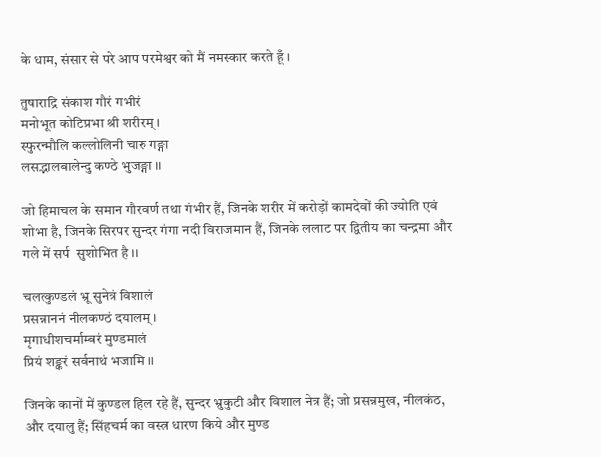के धाम, संसार से परे आप परमेश्वर को मैं नमस्कार करते हूँ ।

तुषाराद्रि संकाश गौरं गभीरं
मनोभूत कोटिप्रभा श्री शरीरम् ।
स्फुरन्मौलि कल्लोलिनी चारु गङ्गा
लसद्भालबालेन्दु कण्ठे भुजङ्गा ।।

जो हिमाचल के समान गौरवर्ण तथा गंभीर हैं, जिनके शरीर में करोड़ों कामदेवों की ज्योति एवं शोभा है, जिनके सिरपर सुन्दर गंगा नदी विराजमान हैं, जिनके ललाट पर द्वितीय का चन्द्रमा और गले में सर्प  सुशोभित है ।।

चलत्कुण्डलं भ्रू सुनेत्रं विशालं
प्रसन्नाननं नीलकण्ठं दयालम् ।
मृगाधीशचर्माम्बरं मुण्डमालं
प्रियं शङ्करं सर्वनाथं भजामि ।।

जिनके कानों में कुण्डल हिल रहे हैं, सुन्दर भ्रुकुटी और विशाल नेत्र हैं; जो प्रसन्नमुख, नीलकंठ, और दयालु हैं; सिंहचर्म का वस्त्र धारण किये और मुण्ड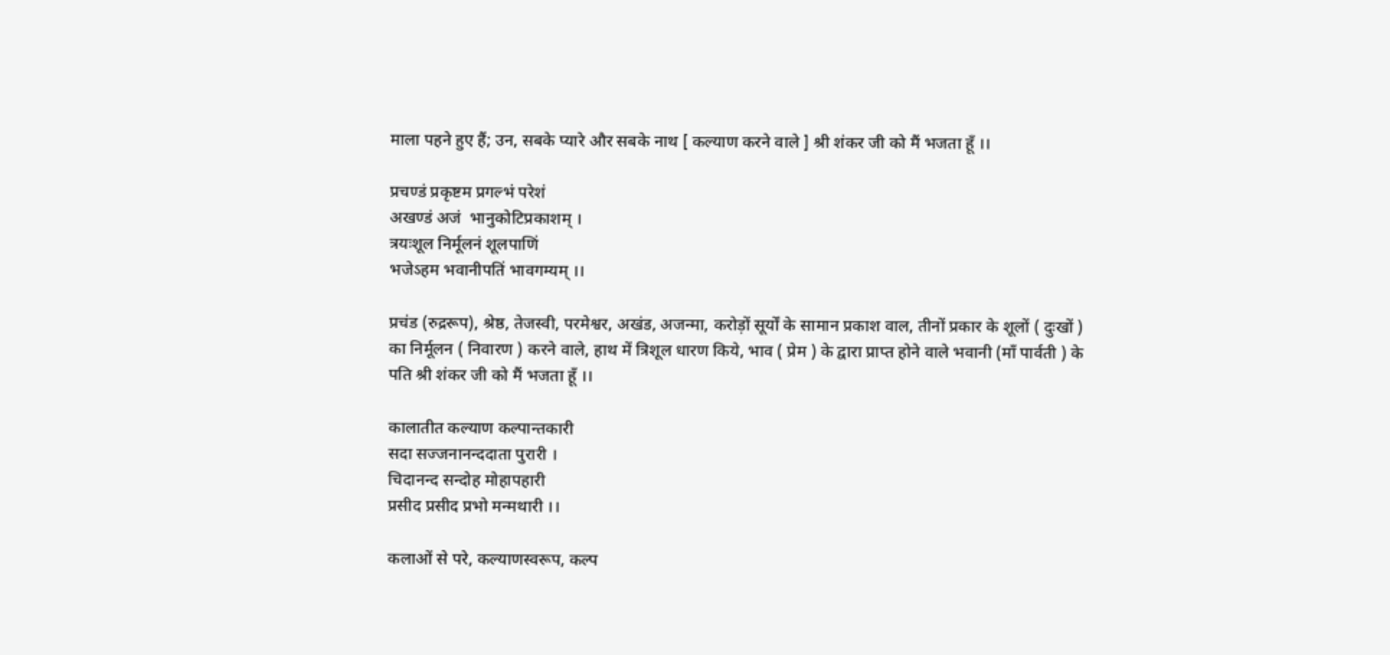माला पहने हुए हैं; उन, सबके प्यारे और सबके नाथ [ कल्याण करने वाले ] श्री शंकर जी को मैं भजता हूँ ।।

प्रचण्डं प्रकृष्टम प्रगल्भं परेशं
अखण्डं अजं  भानुकोटिप्रकाशम् ।
त्रयःशूल निर्मूलनं शूलपाणिं
भजेऽहम भवानीपतिं भावगम्यम् ।।

प्रचंड (रुद्ररूप), श्रेष्ठ, तेजस्वी, परमेश्वर, अखंड, अजन्मा, करोड़ों सूर्यों के सामान प्रकाश वाल, तीनों प्रकार के शूलों ( दुःखों ) का निर्मूलन ( निवारण ) करने वाले, हाथ में त्रिशूल धारण किये, भाव ( प्रेम ) के द्वारा प्राप्त होने वाले भवानी (माँ पार्वती ) के पति श्री शंकर जी को मैं भजता हूँ ।।

कालातीत कल्याण कल्पान्तकारी
सदा सज्जनानन्ददाता पुरारी ।
चिदानन्द सन्दोह मोहापहारी
प्रसीद प्रसीद प्रभो मन्मथारी ।।

कलाओं से परे, कल्याणस्वरूप, कल्प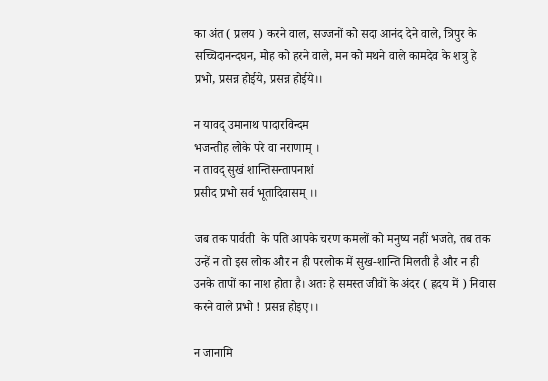का अंत ( प्रलय ) करने वाल, सज्जनों को सदा आनंद देने वाले, त्रिपुर के सच्चिदानन्दघन, मोह को हरने वाले, मन को मथने वाले कामदेव के शत्रु हे प्रभो, प्रसन्न होईये, प्रसन्न होईये।।

न यावद् उमानाथ पादारविन्दम
भजन्तीह लोके परे वा नराणाम् ।
न तावद् सुखं शान्तिसन्तापनाशं
प्रसीद प्रभो सर्व भूतादिवासम् ।।

जब तक पार्वती  के पति आपके चरण कमलों को मनुष्य नहीं भजते, तब तक उन्हें न तो इस लोक और न ही परलोक में सुख-शान्ति मिलती है और न ही उनके तापों का नाश होता है। अतः हे समस्त जीवों के अंदर ( ह्रदय में ) निवास करने वाले प्रभो ! प्रसन्न होइए।।

न जानामि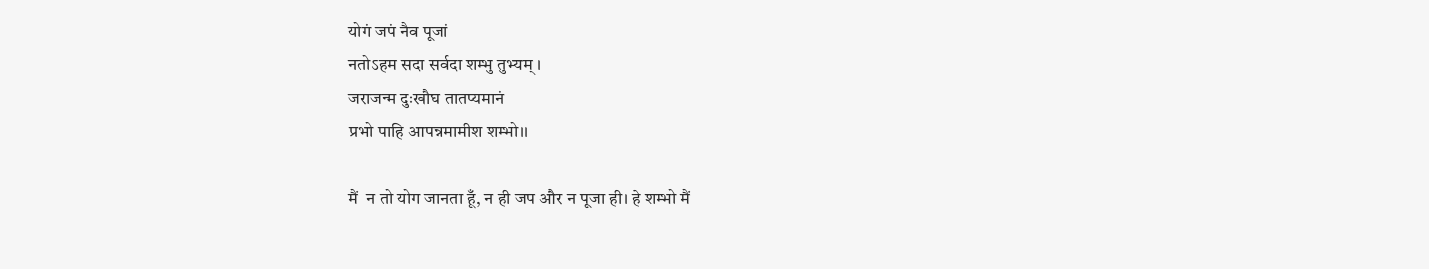योगं जपं नैव पूजां
नतोऽहम सदा सर्वदा शम्भु तुभ्यम् ।
जराजन्म दुःखौघ तातप्यमानं
प्रभो पाहि आपन्नमामीश शम्भो।।

मैं  न तो योग जानता हूँ, न ही जप और न पूजा ही। हे शम्भो मैं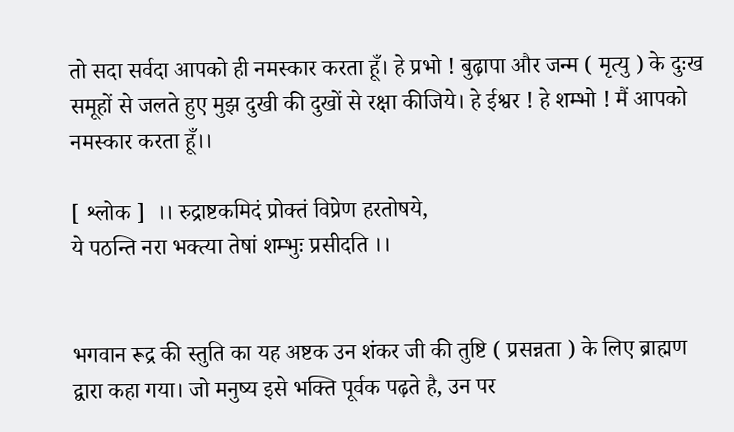तो सदा सर्वदा आपको ही नमस्कार करता हूँ। हे प्रभो ! बुढ़ापा और जन्म ( मृत्यु ) के दुःख समूहों से जलते हुए मुझ दुखी की दुखों से रक्षा कीजिये। हे ईश्वर ! हे शम्भो ! मैं आपको नमस्कार करता हूँ।।

[ श्लोक ]  ।। रुद्राष्टकमिदं प्रोक्तं विप्रेण हरतोषये,
ये पठन्ति नरा भक्त्या तेषां शम्भुः प्रसीदति ।।


भगवान रूद्र की स्तुति का यह अष्टक उन शंकर जी की तुष्टि ( प्रसन्नता ) के लिए ब्राह्मण द्वारा कहा गया। जो मनुष्य इसे भक्ति पूर्वक पढ़ते है, उन पर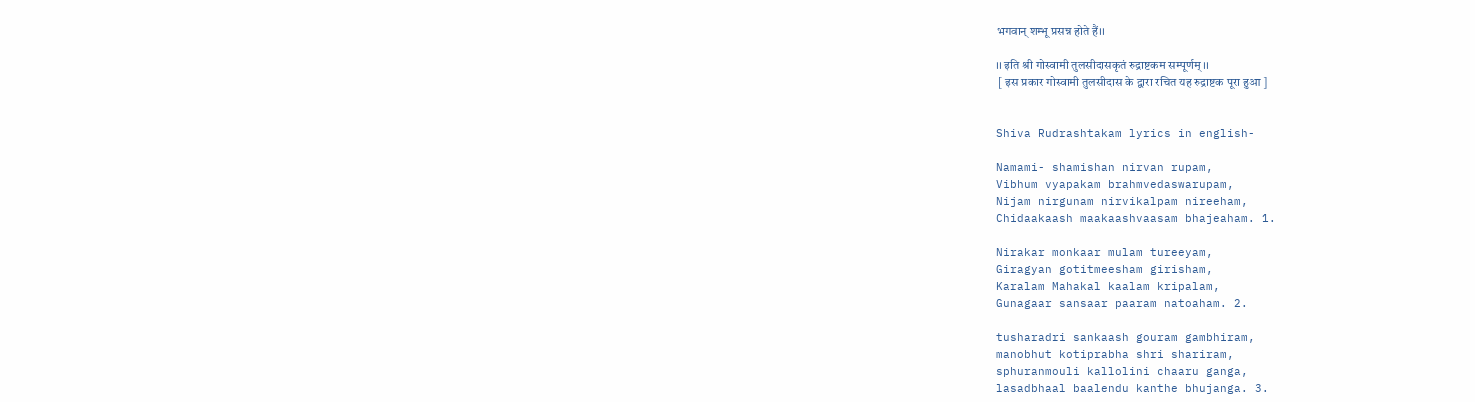भगवान् शम्भू प्रसन्न होते हैं।।

।। इति श्री गोस्वामी तुलसीदासकृतं रुद्राष्टकम सम्पूर्णम् ।।
 [ इस प्रकार गोस्वामी तुलसीदास के द्वारा रचित यह रुद्राष्टक पूरा हुआ ]


Shiva Rudrashtakam lyrics in english-

Namami- shamishan nirvan rupam,
Vibhum vyapakam brahmvedaswarupam,
Nijam nirgunam nirvikalpam nireeham,
Chidaakaash maakaashvaasam bhajeaham. 1.

Nirakar monkaar mulam tureeyam,
Giragyan gotitmeesham girisham,
Karalam Mahakal kaalam kripalam,
Gunagaar sansaar paaram natoaham. 2.

tusharadri sankaash gouram gambhiram,
manobhut kotiprabha shri shariram,
sphuranmouli kallolini chaaru ganga,
lasadbhaal baalendu kanthe bhujanga. 3.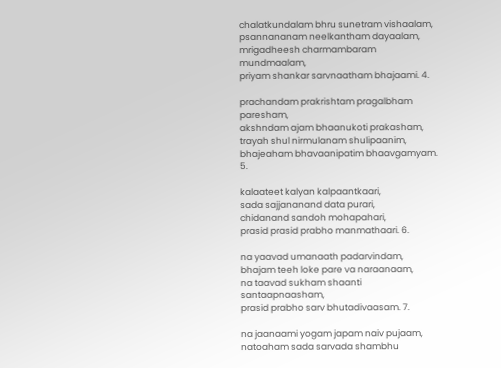chalatkundalam bhru sunetram vishaalam,
psannananam neelkantham dayaalam,
mrigadheesh charmambaram mundmaalam,
priyam shankar sarvnaatham bhajaami. 4.

prachandam prakrishtam pragalbham paresham,
akshndam ajam bhaanukoti prakasham,
trayah shul nirmulanam shulipaanim,
bhajeaham bhavaanipatim bhaavgamyam. 5.

kalaateet kalyan kalpaantkaari,
sada sajjananand data purari,
chidanand sandoh mohapahari,
prasid prasid prabho manmathaari. 6.

na yaavad umanaath padarvindam,
bhajam teeh loke pare va naraanaam,
na taavad sukham shaanti santaapnaasham,
prasid prabho sarv bhutadivaasam. 7.

na jaanaami yogam japam naiv pujaam,
natoaham sada sarvada shambhu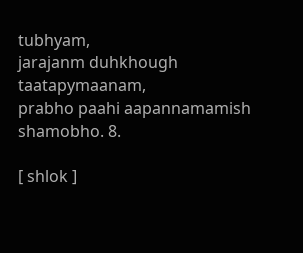tubhyam,
jarajanm duhkhough taatapymaanam,
prabho paahi aapannamamish shamobho. 8.

[ shlok ]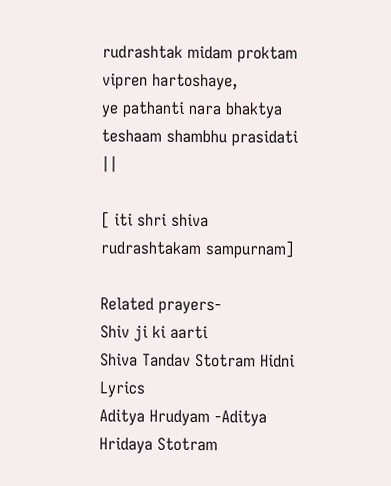rudrashtak midam proktam vipren hartoshaye,
ye pathanti nara bhaktya teshaam shambhu prasidati ||

[ iti shri shiva rudrashtakam sampurnam]

Related prayers-
Shiv ji ki aarti
Shiva Tandav Stotram Hidni Lyrics
Aditya Hrudyam -Aditya Hridaya Stotram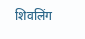शिवलिंग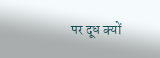पर दूध क्यों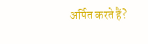अर्पित करते हैं?